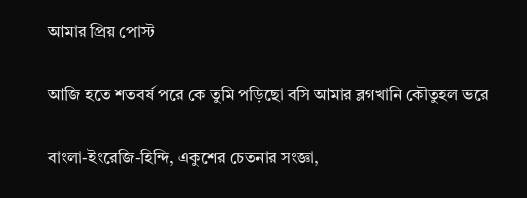আমার প্রিয় পোস্ট

আজি হতে শতবর্ষ পরে কে তুমি পড়িছো বসি আমার ব্লগখানি কৌতুহল ভরে

বাংলা-ইংরেজি-হিন্দি, একুশের চেতনার সংজ্ঞা,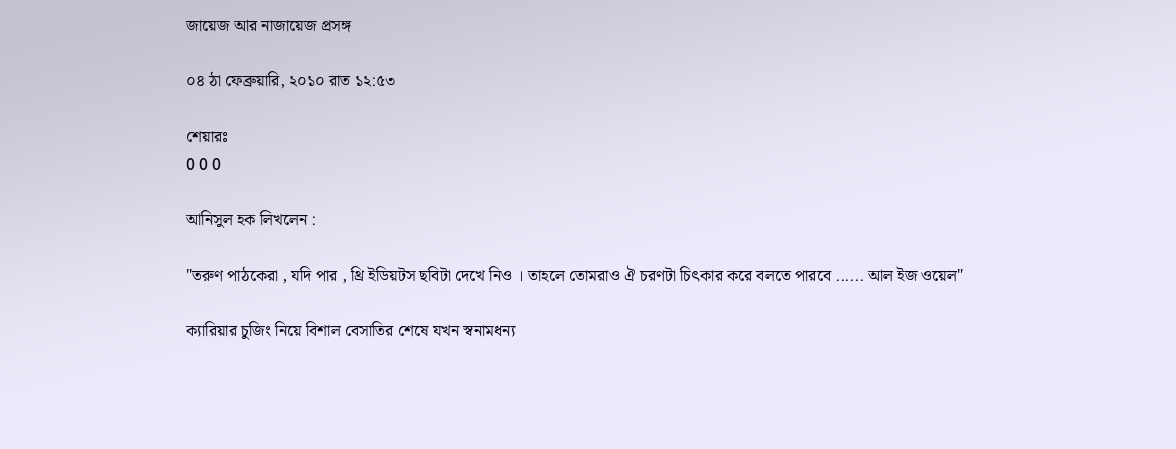জায়েজ আর নাজায়েজ প্রসঙ্গ

০৪ ঠা ফেব্রুয়ারি, ২০১০ রাত ১২:৫৩

শেয়ারঃ
0 0 0

আনিসুল হক লিখলেন :

"তরুণ পাঠকেরা , যদি পার , থ্রি ইডিয়টস ছবিটা দেখে নিও । তাহলে তোমরাও ঐ চরণটা চিৎকার করে বলতে পারবে ...... আল ইজ ওয়েল"

ক্যারিয়ার চুজিং নিয়ে বিশাল বেসাতির শেষে যখন স্বনামধন্য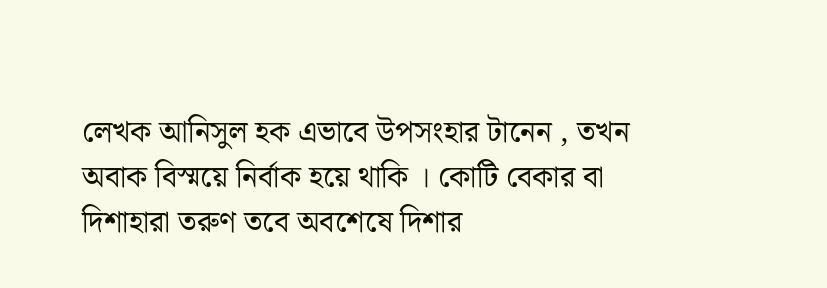লেখক আনিসুল হক এভাবে উপসংহার টানেন , তখন অবাক বিস্ময়ে নির্বাক হয়ে থাকি । কোটি বেকার বা দিশাহারা তরুণ তবে অবশেষে দিশার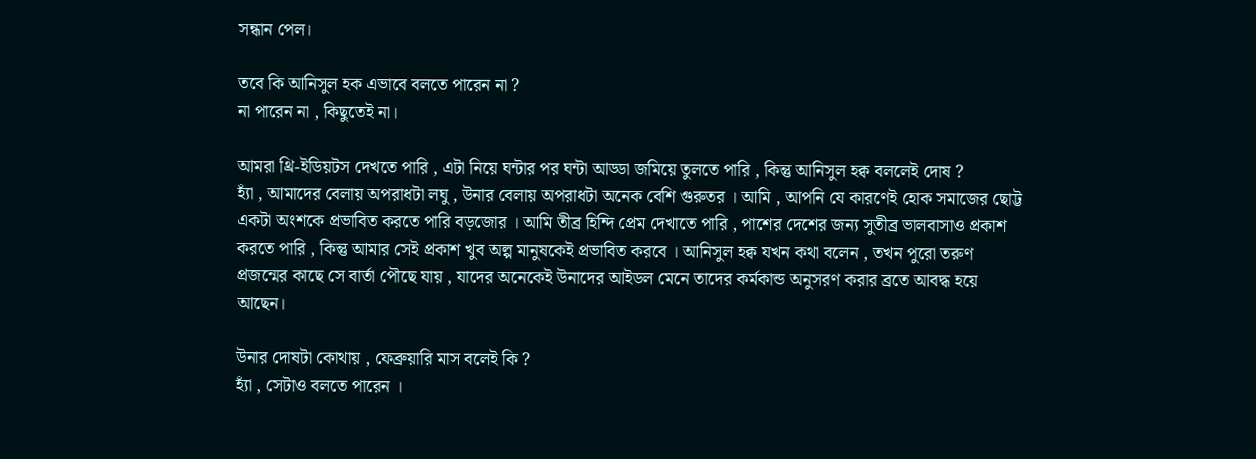সন্ধান পেল।

তবে কি আনিসুল হক এভাবে বলতে পারেন না ?
না পারেন না , কিছুতেই না।

আমরা থ্রি-ইডিয়টস দেখতে পারি , এটা নিয়ে ঘন্টার পর ঘন্টা আড্ডা জমিয়ে তুলতে পারি , কিন্তু আনিসুল হক্ব বললেই দোষ ?
হ্যাঁ , আমাদের বেলায় অপরাধটা লঘু , উনার বেলায় অপরাধটা অনেক বেশি গুরুতর । আমি , আপনি যে কারণেই হোক সমাজের ছোট্ট একটা অংশকে প্রভাবিত করতে পারি বড়জোর । আমি তীব্র হিন্দি প্রেম দেখাতে পারি , পাশের দেশের জন্য সুতীব্র ভালবাসাও প্রকাশ করতে পারি , কিন্তু আমার সেই প্রকাশ খুব অল্প মানুষকেই প্রভাবিত করবে । আনিসুল হক্ব যখন কথা বলেন , তখন পুরো তরুণ প্রজন্মের কাছে সে বার্তা পৌছে যায় , যাদের অনেকেই উনাদের আইডল মেনে তাদের কর্মকান্ড অনুসরণ করার ব্রতে আবদ্ধ হয়ে আছেন।

উনার দোষটা কোথায় , ফেব্রুয়ারি মাস বলেই কি ?
হ্যাঁ , সেটাও বলতে পারেন ।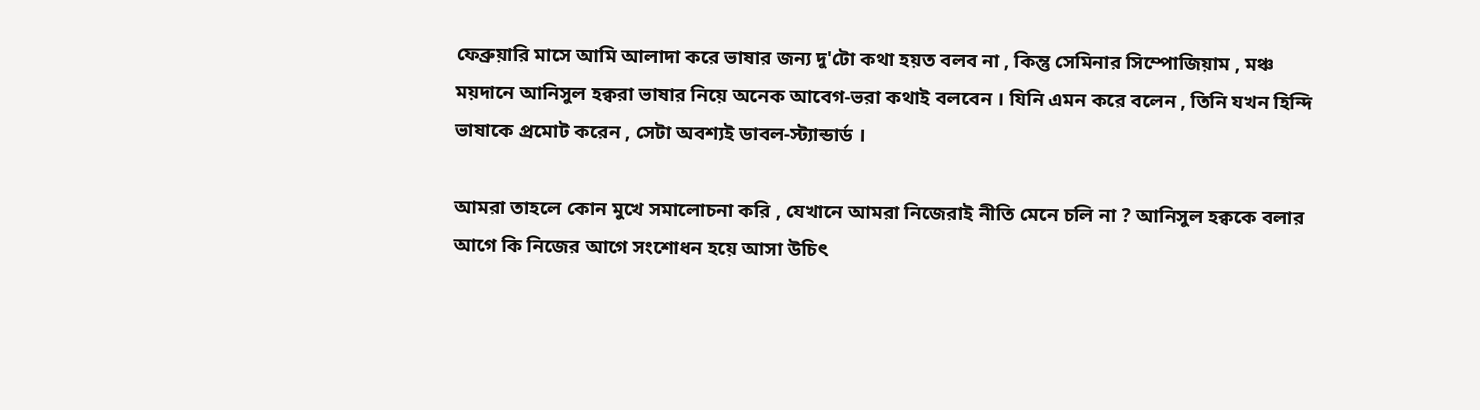ফেব্রুয়ারি মাসে আমি আলাদা করে ভাষার জন্য দু'টো কথা হয়ত বলব না , কিন্তু সেমিনার সিম্পোজিয়াম , মঞ্চ ময়দানে আনিসুল হক্বরা ভাষার নিয়ে অনেক আবেগ-ভরা কথাই বলবেন । যিনি এমন করে বলেন , তিনি যখন হিন্দি ভাষাকে প্রমোট করেন , সেটা অবশ্যই ডাবল-স্ট্যান্ডার্ড ।

আমরা তাহলে কোন মুখে সমালোচনা করি , যেখানে আমরা নিজেরাই নীতি মেনে চলি না ? আনিসুল হক্বকে বলার আগে কি নিজের আগে সংশোধন হয়ে আসা উচিৎ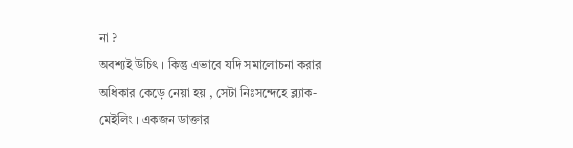না ?
অবশ্যই উচিৎ । কিন্তু এভাবে যদি সমালোচনা করার অধিকার কেড়ে নেয়া হয় , সেটা নিঃসন্দেহে ব্ল্যাক-মেইলিং । একজন ডাক্তার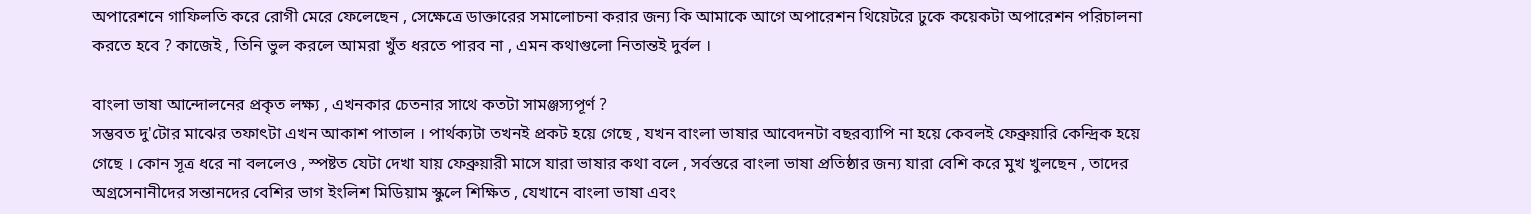অপারেশনে গাফিলতি করে রোগী মেরে ফেলেছেন , সেক্ষেত্রে ডাক্তারের সমালোচনা করার জন্য কি আমাকে আগে অপারেশন থিয়েটরে ঢুকে কয়েকটা অপারেশন পরিচালনা করতে হবে ? কাজেই , তিনি ভুল করলে আমরা খুঁত ধরতে পারব না , এমন কথাগুলো নিতান্তই দুর্বল ।

বাংলা ভাষা আন্দোলনের প্রকৃত লক্ষ্য , এখনকার চেতনার সাথে কতটা সামঞ্জস্যপূর্ণ ?
সম্ভবত দু'টোর মাঝের তফাৎটা এখন আকাশ পাতাল । পার্থক্যটা তখনই প্রকট হয়ে গেছে , যখন বাংলা ভাষার আবেদনটা বছরব্যাপি না হয়ে কেবলই ফেব্রুয়ারি কেন্দ্রিক হয়ে গেছে । কোন সূত্র ধরে না বললেও , স্পষ্টত যেটা দেখা যায় ফেব্রুয়ারী মাসে যারা ভাষার কথা বলে , সর্বস্তরে বাংলা ভাষা প্রতিষ্ঠার জন্য যারা বেশি করে মুখ খুলছেন , তাদের অগ্রসেনানীদের সন্তানদের বেশির ভাগ ইংলিশ মিডিয়াম স্কুলে শিক্ষিত , যেখানে বাংলা ভাষা এবং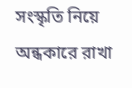সংস্কৃতি নিয়ে অন্ধকারে রাখা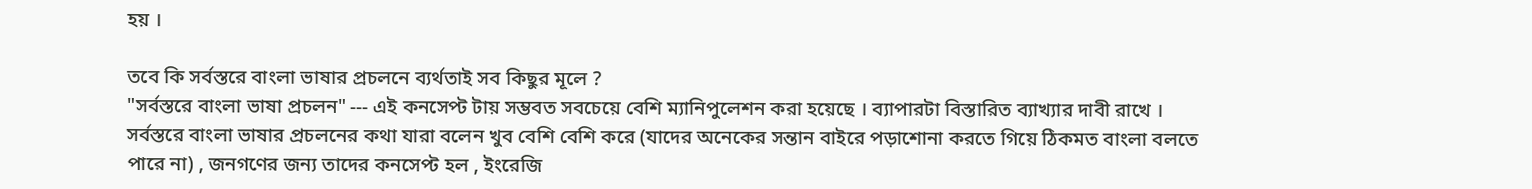হয় ।

তবে কি সর্বস্তরে বাংলা ভাষার প্রচলনে ব্যর্থতাই সব কিছুর মূলে ?
"সর্বস্তরে বাংলা ভাষা প্রচলন" --- এই কনসেপ্ট টায় সম্ভবত সবচেয়ে বেশি ম্যানিপুলেশন করা হয়েছে । ব্যাপারটা বিস্তারিত ব্যাখ্যার দাবী রাখে । সর্বস্তরে বাংলা ভাষার প্রচলনের কথা যারা বলেন খুব বেশি বেশি করে (যাদের অনেকের সন্তান বাইরে পড়াশোনা করতে গিয়ে ঠিকমত বাংলা বলতে পারে না) , জনগণের জন্য তাদের কনসেপ্ট হল , ইংরেজি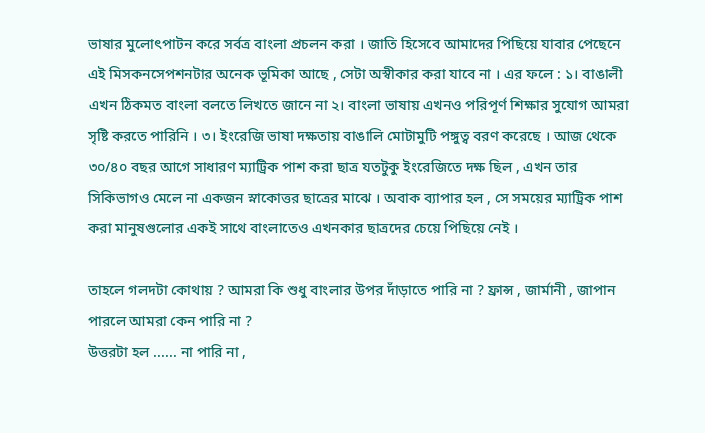ভাষার মুলোৎপাটন করে সর্বত্র বাংলা প্রচলন করা । জাতি হিসেবে আমাদের পিছিয়ে যাবার পেছেনে এই মিসকনসেপশনটার অনেক ভূমিকা আছে , সেটা অস্বীকার করা যাবে না । এর ফলে : ১। বাঙালী এখন ঠিকমত বাংলা বলতে লিখতে জানে না ২। বাংলা ভাষায় এখনও পরিপূর্ণ শিক্ষার সুযোগ আমরা সৃষ্টি করতে পারিনি । ৩। ইংরেজি ভাষা দক্ষতায় বাঙালি মোটামুটি পঙ্গুত্ব বরণ করেছে । আজ থেকে ৩০/৪০ বছর আগে সাধারণ ম্যাট্রিক পাশ করা ছাত্র যতটুকু ইংরেজিতে দক্ষ ছিল , এখন তার সিকিভাগও মেলে না একজন স্নাকোত্তর ছাত্রের মাঝে । অবাক ব্যাপার হল , সে সময়ের ম্যাট্রিক পাশ করা মানুষগুলোর একই সাথে বাংলাতেও এখনকার ছাত্রদের চেয়ে পিছিয়ে নেই ।

তাহলে গলদটা কোথায় ? আমরা কি শুধু বাংলার উপর দাঁড়াতে পারি না ? ফ্রান্স , জার্মানী , জাপান পারলে আমরা কেন পারি না ?
উত্তরটা হল ...... না পারি না ,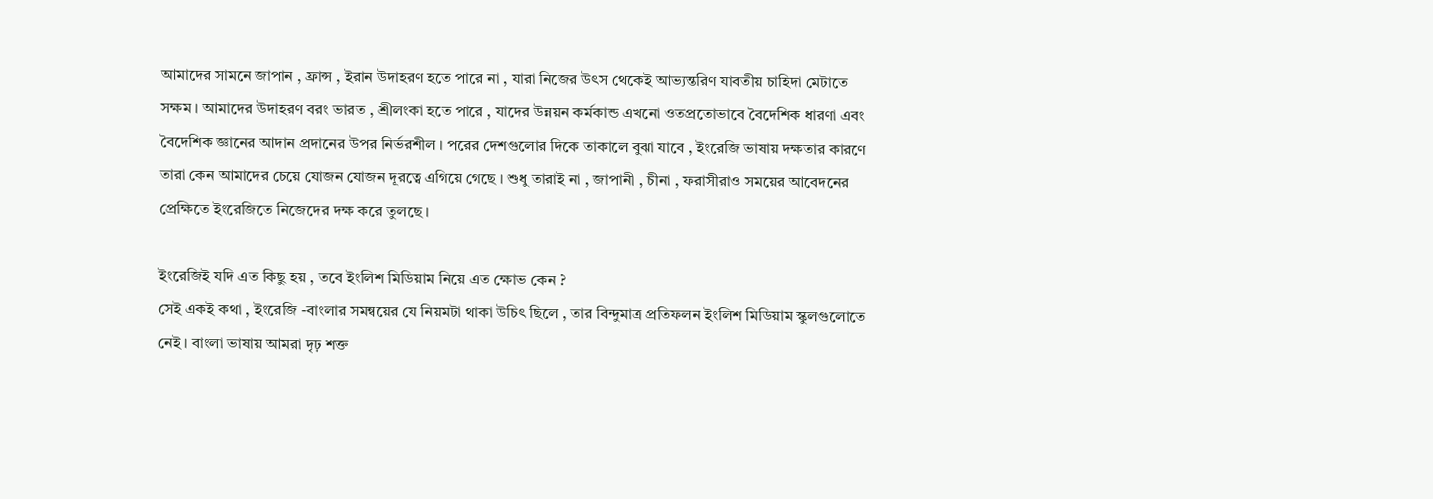আমাদের সামনে জাপান , ফ্রান্স , ইরান উদাহরণ হতে পারে না , যারা নিজের উৎস থেকেই আভ্যন্তরিণ যাবতীয় চাহিদা মেটাতে সক্ষম । আমাদের উদাহরণ বরং ভারত , শ্রীলংকা হতে পারে , যাদের উন্নয়ন কর্মকান্ড এখনো ওতপ্রতোভাবে বৈদেশিক ধারণা এবং বৈদেশিক জ্ঞানের আদান প্রদানের উপর নির্ভরশীল । পরের দেশগুলোর দিকে তাকালে বুঝা যাবে , ইংরেজি ভাষায় দক্ষতার কারণে তারা কেন আমাদের চেয়ে যোজন যোজন দূরত্বে এগিয়ে গেছে । শুধু তারাই না , জাপানী , চীনা , ফরাসীরাও সময়ের আবেদনের প্রেক্ষিতে ইংরেজিতে নিজেদের দক্ষ করে তুলছে ।

ইংরেজিই যদি এত কিছু হয় , তবে ইংলিশ মিডিয়াম নিয়ে এত ক্ষোভ কেন ?
সেই একই কথা , ইংরেজি -বাংলার সমন্বয়ের যে নিয়মটা থাকা উচিৎ ছিলে , তার বিন্দুমাত্র প্রতিফলন ইংলিশ মিডিয়াম স্কুলগুলোতে নেই । বাংলা ভাষায় আমরা দৃঢ় শক্ত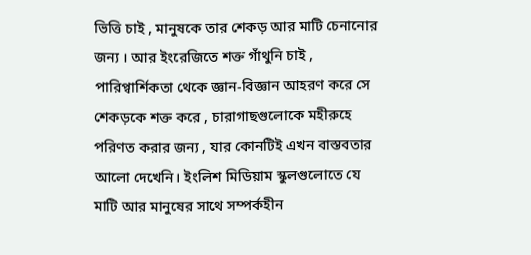ভিত্তি চাই , মানুষকে তার শেকড় আর মাটি চেনানোর জন্য । আর ইংরেজিতে শক্ত গাঁথুনি চাই , পারিপ্বার্শিকতা থেকে জ্ঞান-বিজ্ঞান আহরণ করে সে শেকড়কে শক্ত করে , চারাগাছগুলোকে মহীরুহে পরিণত করার জন্য , যার কোনটিই এখন বাস্তবতার আলো দেখেনি। ইংলিশ মিডিয়াম স্কুলগুলোতে যে মাটি আর মানুষের সাথে সম্পর্কহীন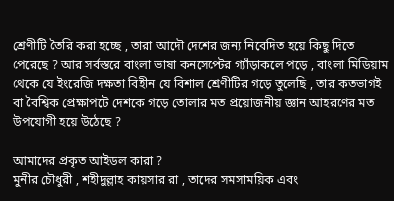শ্রেণীটি তৈরি করা হচ্ছে , তারা আদৌ দেশের জন্য নিবেদিত হয়ে কিছু দিতে পেরেছে ? আর সর্বস্তরে বাংলা ভাষা কনসেপ্টের গ্যাঁড়াকলে পড়ে , বাংলা মিডিয়াম থেকে যে ইংরেজি দক্ষতা বিহীন যে বিশাল শ্রেণীটির গড়ে তুলেছি , তার কতভাগই বা বৈশ্বিক প্রেক্ষাপটে দেশকে গড়ে তোলার মত প্রয়োজনীয় জ্ঞান আহরণের মত উপযোগী হয়ে উঠেছে ?

আমাদের প্রকৃত আইডল কারা ?
মুনীর চৌধুরী , শহীদুল্লাহ কায়সার রা , তাদের সমসাময়িক এবং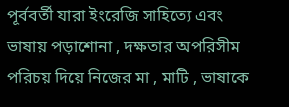পূর্ববর্তী যারা ইংরেজি সাহিত্যে এবং ভাষায় পড়াশোনা , দক্ষতার অপরিসীম পরিচয় দিয়ে নিজের মা , মাটি , ভাষাকে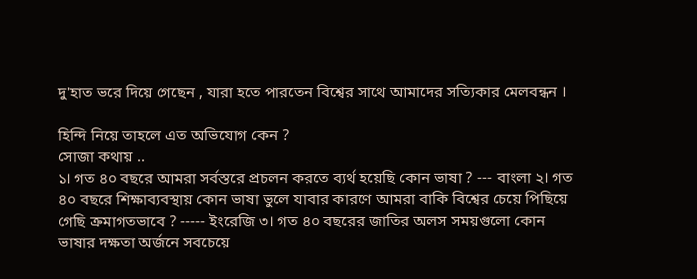দু'হাত ভরে দিয়ে গেছেন , যারা হতে পারতেন বিশ্বের সাথে আমাদের সত্যিকার মেলবন্ধন ।

হিন্দি নিয়ে তাহলে এত অভিযোগ কেন ?
সোজা কথায় ..
১। গত ৪০ বছরে আমরা সর্বস্তরে প্রচলন করতে ব্যর্থ হয়েছি কোন ভাষা ? --- বাংলা ২। গত ৪০ বছরে শিক্ষাব্যবস্থায় কোন ভাষা ভুলে যাবার কারণে আমরা বাকি বিশ্বের চেয়ে পিছিয়ে গেছি ক্রমাগতভাবে ? ----- ইংরেজি ৩। গত ৪০ বছরের জাতির অলস সময়গুলো কোন ভাষার দক্ষতা অর্জনে সবচেয়ে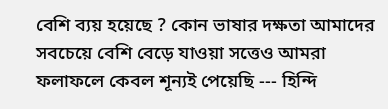বেশি ব্যয় হয়েছে ? কোন ভাষার দক্ষতা আমাদের সবচেয়ে বেশি বেড়ে যাওয়া সত্তেও আমরা ফলাফলে কেবল শূন্যই পেয়েছি --- হিন্দি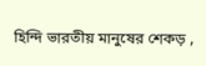হিন্দি ভারতীয় মানুষের শেকড় ,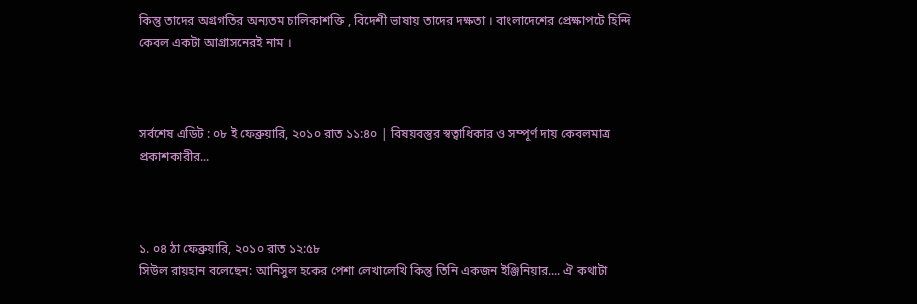কিন্তু তাদের অগ্রগতির অন্যতম চালিকাশক্তি , বিদেশী ভাষায় তাদের দক্ষতা । বাংলাদেশের প্রেক্ষাপটে হিন্দি কেবল একটা আগ্রাসনেরই নাম ।



সর্বশেষ এডিট : ০৮ ই ফেব্রুয়ারি, ২০১০ রাত ১১:৪০ | বিষয়বস্তুর স্বত্বাধিকার ও সম্পূর্ণ দায় কেবলমাত্র প্রকাশকারীর...



১. ০৪ ঠা ফেব্রুয়ারি, ২০১০ রাত ১২:৫৮
সিউল রায়হান বলেছেন: আনিসুল হকের পেশা লেখালেখি কিন্তু তিনি একজন ইঞ্জিনিয়ার.... ঐ কথাটা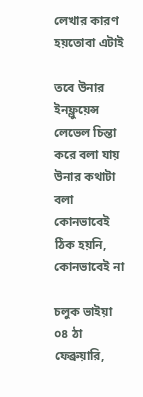লেখার কারণ হয়তোবা এটাই

তবে উনার ইনফ্লুয়েন্স লেভেল চিন্তা করে বলা যায় উনার কথাটা বলা কোনভাবেই ঠিক হয়নি, কোনভাবেই না

চলুক ভাইয়া
০৪ ঠা ফেব্রুয়ারি,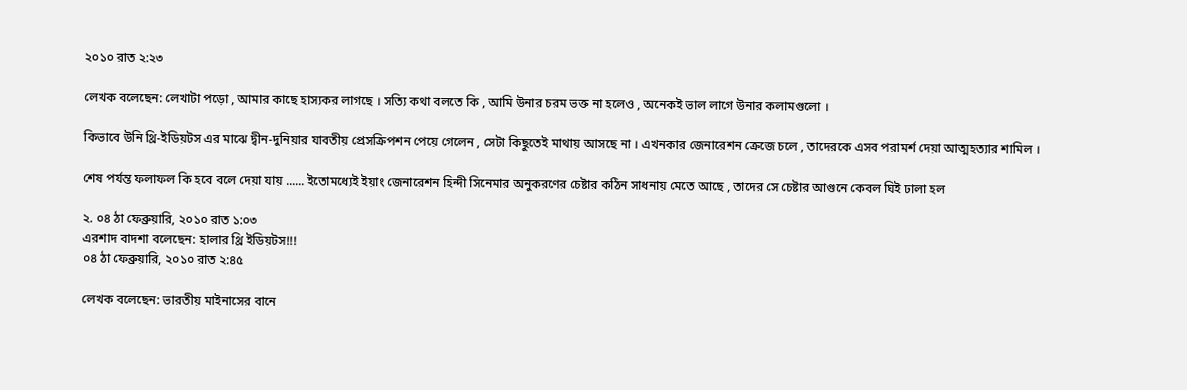২০১০ রাত ২:২৩

লেখক বলেছেন: লেখাটা পড়ো , আমার কাছে হাস্যকর লাগছে । সত্যি কথা বলতে কি , আমি উনার চরম ভক্ত না হলেও , অনেকই ভাল লাগে উনার কলামগুলো ।

কিভাবে উনি থ্রি-ইডিয়টস এর মাঝে দ্বীন-দুনিয়ার যাবতীয় প্রেসক্রিপশন পেয়ে গেলেন , সেটা কিছুতেই মাথায় আসছে না । এখনকার জেনারেশন ক্রেজে চলে , তাদেরকে এসব পরামর্শ দেয়া আত্মহত্যার শামিল ।

শেষ পর্যন্ত ফলাফল কি হবে বলে দেয়া যায় ...... ইতোমধ্যেই ইয়াং জেনারেশন হিন্দী সিনেমার অনুকরণের চেষ্টার কঠিন সাধনায় মেতে আছে , তাদের সে চেষ্টার আগুনে কেবল ঘিই ঢালা হল

২. ০৪ ঠা ফেব্রুয়ারি, ২০১০ রাত ১:০৩
এরশাদ বাদশা বলেছেন: হালার থ্রি ইডিয়টস!!!
০৪ ঠা ফেব্রুয়ারি, ২০১০ রাত ২:৪৫

লেখক বলেছেন: ভারতীয় মাইনাসের বানে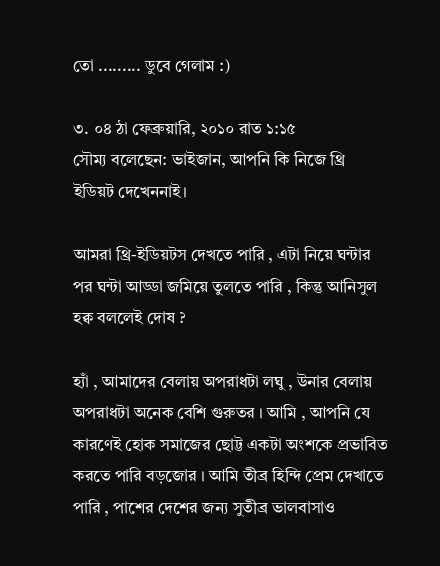তো ......... ডুবে গেলাম :)

৩. ০৪ ঠা ফেব্রুয়ারি, ২০১০ রাত ১:১৫
সৌম্য বলেছেন: ভাইজান, আপনি কি নিজে থ্রি ইডিয়ট দেখেননাই।

আমরা থ্রি-ইডিয়টস দেখতে পারি , এটা নিয়ে ঘন্টার পর ঘন্টা আড্ডা জমিয়ে তুলতে পারি , কিন্তু আনিসুল হক্ব বললেই দোষ ?

হ্যাঁ , আমাদের বেলায় অপরাধটা লঘু , উনার বেলায় অপরাধটা অনেক বেশি গুরুতর । আমি , আপনি যে কারণেই হোক সমাজের ছোট্ট একটা অংশকে প্রভাবিত করতে পারি বড়জোর । আমি তীব্র হিন্দি প্রেম দেখাতে পারি , পাশের দেশের জন্য সুতীব্র ভালবাসাও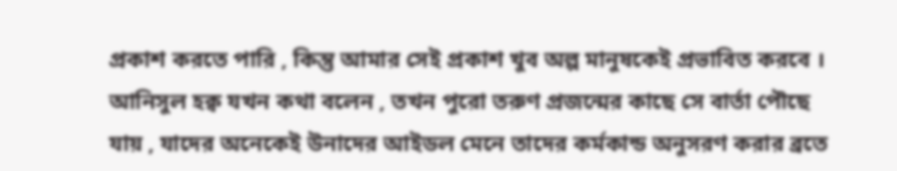প্রকাশ করতে পারি , কিন্তু আমার সেই প্রকাশ খুব অল্প মানুষকেই প্রভাবিত করবে । আনিসুল হক্ব যখন কথা বলেন , তখন পুরো তরুণ প্রজন্মের কাছে সে বার্তা পৌছে যায় , যাদের অনেকেই উনাদের আইডল মেনে তাদের কর্মকান্ড অনুসরণ করার ব্রতে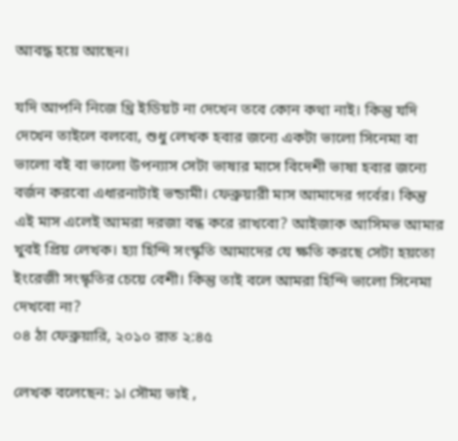আবদ্ধ হয়ে আছেন।

যদি আপনি নিজে থ্রি ইডিয়ট না দেখেন তবে কোন কথা নাই। কিন্তু যদি দেখেন তাইলে বলবো, শুধু লেখক হবার জন্যে একটা ভালো সিনেমা বা ভালো বই বা ভালো উপন্যাস সেটা ভাষার মাসে বিদেশী ভাষা হবার জন্যে বর্জন করবো এধারনাটাই ভন্ডামী। ফেব্রুয়ারী মাস আমাদের গর্বের। কিন্তু এই মাস এলেই আমরা দরজা বন্ধ করে রাখবো? আইজাক আসিমভ আমার খুবই প্রিয় লেখক। হ্যা হিন্দি সংস্কৃতি আমাদের যে ক্ষতি করছে সেটা হয়তো ইংরেজী সংস্কৃতির চেয়ে বেশী। কিন্তু তাই বলে আমরা হিন্দি ভালো সিনেমা দেখবো না?
০৪ ঠা ফেব্রুয়ারি, ২০১০ রাত ২:৪৫

লেখক বলেছেন: ১। সৌম্য ভাই ,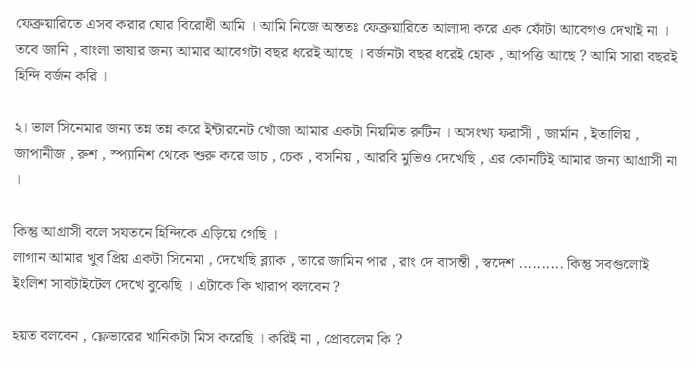ফেব্রুয়ারিতে এসব করার ঘোর বিরোধী আমি । আমি নিজে অন্ততঃ ফেব্রুয়ারিতে আলাদা করে এক ফোঁটা আবেগও দেখাই না । তবে জানি , বাংলা ভাষার জন্য আমার আবেগটা বছর ধরেই আছে । বর্জনটা বছর ধরেই হোক , আপত্তি আছে ? আমি সারা বছরই হিন্দি বর্জন করি ।

২। ভাল সিনেমার জন্য তন্ন তন্ন করে ইন্টারনেট খোঁজা আমার একটা নিয়মিত রুটিন । অসংখ্য ফরাসী , জার্মান , ইতালিয় , জাপানীজ , রুশ , স্প্যানিশ থেকে শুরু করে ডাচ , চেক , বসনিয় , আরবি মুভিও দেখেছি , এর কোনটিই আমার জন্য আগ্রাসী না ।

কিন্তু আগ্রাসী বলে সযতনে হিন্দিকে এড়িয়ে গেছি ।
লাগান আমার খুব প্রিয় একটা সিনেমা , দেখেছি ব্ল্যাক , তারে জামিন পার , রাং দে বাসন্তী , স্বদেশ .......... কিন্তু সবগুলোই ইংলিশ সাবটাইটেল দেখে বুঝেছি । এটাকে কি খারাপ বলবেন ?

হয়ত বলবেন , ফ্লেভারের খানিকটা মিস করেছি । করিই না , প্রোবলেম কি ?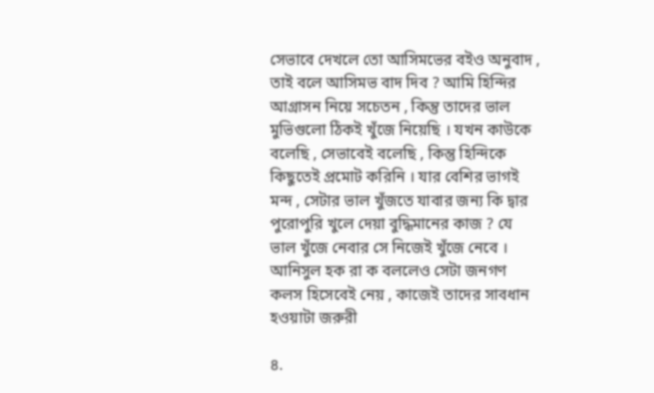সেভাবে দেখলে তো আসিমভের বইও অনুবাদ , তাই বলে আসিমভ বাদ দিব ? আমি হিন্দির আগ্রাসন নিয়ে সচেতন , কিন্তু তাদের ভাল মুভিগুলো ঠিকই খুঁজে নিয়েছি । যখন কাউকে বলেছি , সেভাবেই বলেছি , কিন্তু হিন্দিকে কিছুতেই প্রমোট করিনি । যার বেশির ভাগই মন্দ , সেটার ভাল খুঁজতে যাবার জন্য কি দ্বার পুরোপুরি খুলে দেয়া বুদ্ধিমানের কাজ ? যে ভাল খুঁজে নেবার সে নিজেই খুঁজে নেবে । আনিসুল হক রা ক বললেও সেটা জনগণ কলস হিসেবেই নেয় , কাজেই তাদের সাবধান হওয়াটা জরুরী

৪.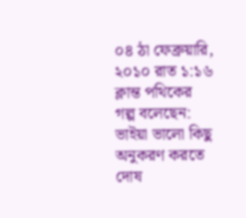০৪ ঠা ফেব্রুয়ারি, ২০১০ রাত ১:১৬
ক্লান্ত পথিকের গল্প বলেছেন: ভাইয়া ভালো কিছু অনুকরণ করতে দোষ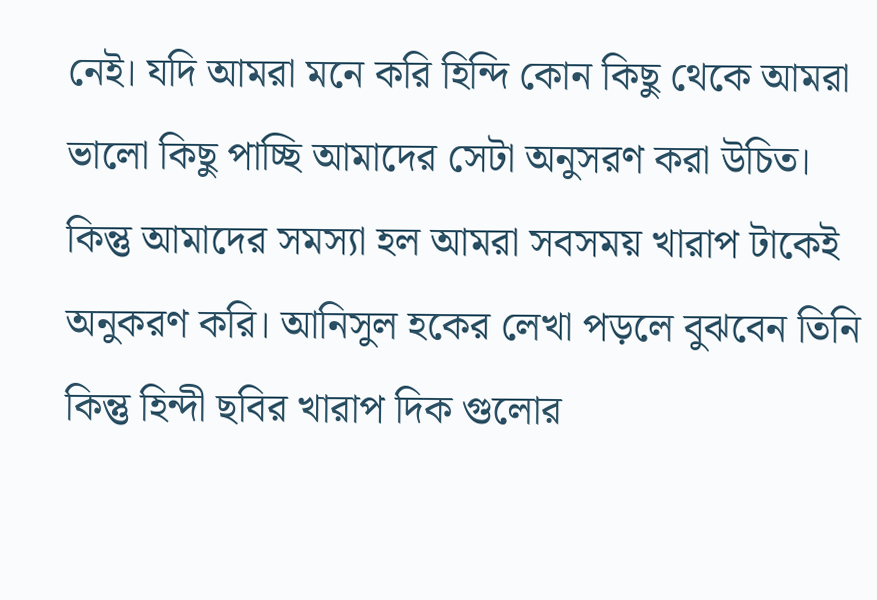নেই। যদি আমরা মনে করি হিন্দি কোন কিছু থেকে আমরা ভালো কিছু পাচ্ছি আমাদের সেটা অনুসরণ করা উচিত। কিন্তু আমাদের সমস্যা হল আমরা সবসময় খারাপ টাকেই অনুকরণ করি। আনিসুল হকের লেখা পড়লে বুঝবেন তিনি কিন্তু হিন্দী ছবির খারাপ দিক গুলোর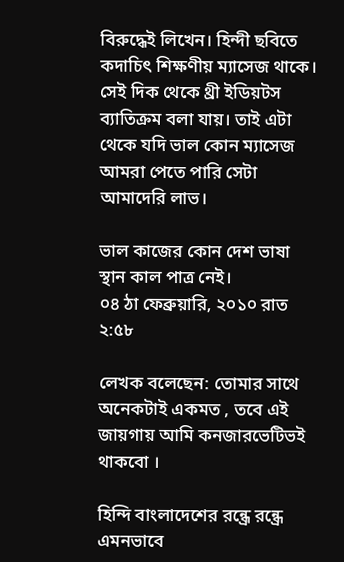বিরুদ্ধেই লিখেন। হিন্দী ছবিতে কদাচিৎ শিক্ষণীয় ম্যাসেজ থাকে। সেই দিক থেকে থ্রী ইডিয়টস ব্যাতিক্রম বলা যায়। তাই এটা থেকে যদি ভাল কোন ম্যাসেজ আমরা পেতে পারি সেটা আমাদেরি লাভ।

ভাল কাজের কোন দেশ ভাষা স্থান কাল পাত্র নেই।
০৪ ঠা ফেব্রুয়ারি, ২০১০ রাত ২:৫৮

লেখক বলেছেন: তোমার সাথে অনেকটাই একমত , তবে এই জায়গায় আমি কনজারভেটিভই থাকবো ।

হিন্দি বাংলাদেশের রন্ধ্রে রন্ধ্রে এমনভাবে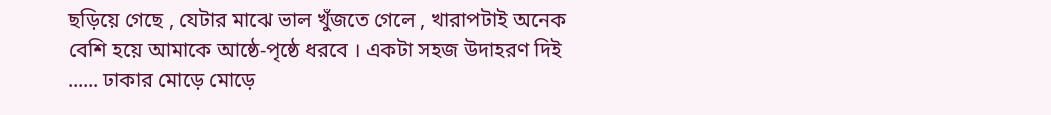ছড়িয়ে গেছে , যেটার মাঝে ভাল খুঁজতে গেলে , খারাপটাই অনেক বেশি হয়ে আমাকে আষ্ঠে-পৃষ্ঠে ধরবে । একটা সহজ উদাহরণ দিই ...... ঢাকার মোড়ে মোড়ে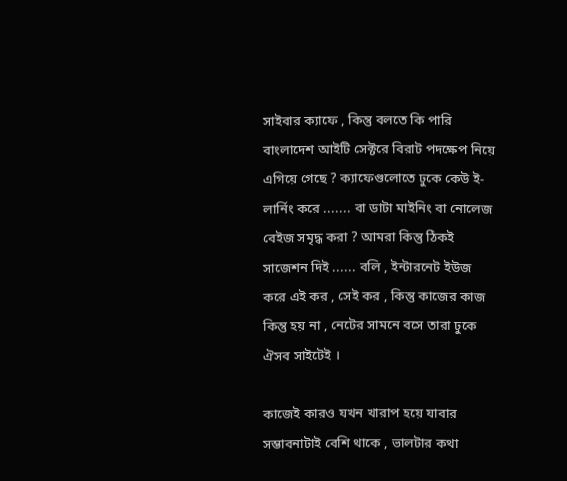সাইবার ক্যাফে , কিন্তু বলতে কি পারি বাংলাদেশ আইটি সেক্টরে বিরাট পদক্ষেপ নিয়ে এগিয়ে গেছে ? ক্যাফেগুলোতে ঢুকে কেউ ই-লার্নিং করে ....... বা ডাটা মাইনিং বা নোলেজ বেইজ সমৃদ্ধ করা ? আমরা কিন্তু ঠিকই সাজেশন দিই ...... বলি , ইন্টারনেট ইউজ করে এই কর , সেই কর , কিন্তু কাজের কাজ কিন্তু হয় না , নেটের সামনে বসে তারা ঢুকে ঐসব সাইটেই ।

কাজেই কারও যখন খারাপ হয়ে যাবার সম্ভাবনাটাই বেশি থাকে , ভালটার কথা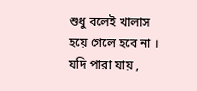শুধু বলেই খালাস হয়ে গেলে হবে না । যদি পারা যায় ,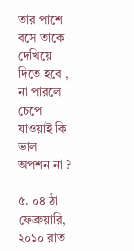তার পাশে বসে তাকে দেখিয়ে দিতে হবে , না পারলে চেপে যাওয়াই কি ভাল অপশন না ?

৫. ০৪ ঠা ফেব্রুয়ারি, ২০১০ রাত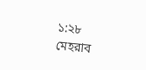১:২৮
মেহরাব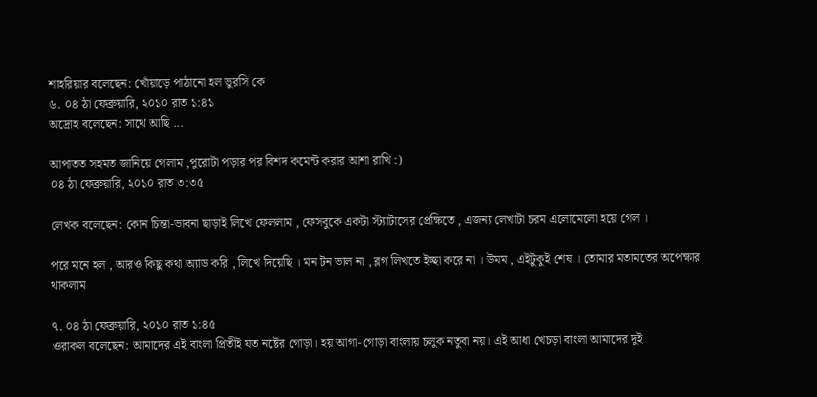শাহরিয়ার বলেছেন: খোঁয়াড়ে পাঠানো হল ভুরসি কে
৬. ০৪ ঠা ফেব্রুয়ারি, ২০১০ রাত ১:৪১
অদ্রোহ বলেছেন: সাথে আছি ...

আপাতত সহমত জানিয়ে গেলাম ,পুরোটা পড়ার পর বিশদ কমেন্ট করার আশা রাখি :)
০৪ ঠা ফেব্রুয়ারি, ২০১০ রাত ৩:৩৫

লেখক বলেছেন: কোন চিন্তা-ভাবনা ছাড়াই লিখে ফেললাম , ফেসবুকে একটা স্ট্যাটাসের প্রেক্ষিতে , এজন্য লেখাটা চরম এলোমেলো হয়ে গেল ।

পরে মনে হল , আরও কিছু কথা অ্যাড করি , লিখে দিয়েছি । মন টন ভাল না , ব্লগ লিখতে ইচ্ছা করে না । উমম , এইটুকুই শেষ । তোমার মতামতের অপেক্ষার থাকলাম

৭. ০৪ ঠা ফেব্রুয়ারি, ২০১০ রাত ১:৪৫
ওরাকল বলেছেন: আমাদের এই বাংলা প্রিতীই যত নষ্টের গোড়া। হয় আগা-গোড়া বাংলায় চলুক নতুবা নয়। এই আধা খেচড়া বাংলা আমাদের দুই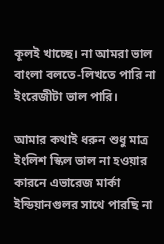কূলই খাচ্ছে। না আমরা ভাল বাংলা বলতে-লিখতে পারি না ইংরেজীটা ভাল পারি।

আমার কথাই ধরুন শুধু মাত্র ইংলিশ স্কিল ভাল না হওয়ার কারনে এভারেজ মার্কা ইন্ডিয়ানগুলর সাথে পারছি না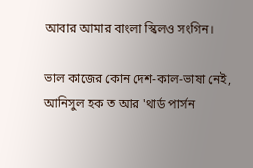আবার আমার বাংলা স্কিলও সংগিন।

ভাল কাজের কোন দেশ-কাল-ভাষা নেই, আনিসুল হক ত আর 'থার্ড পার্সন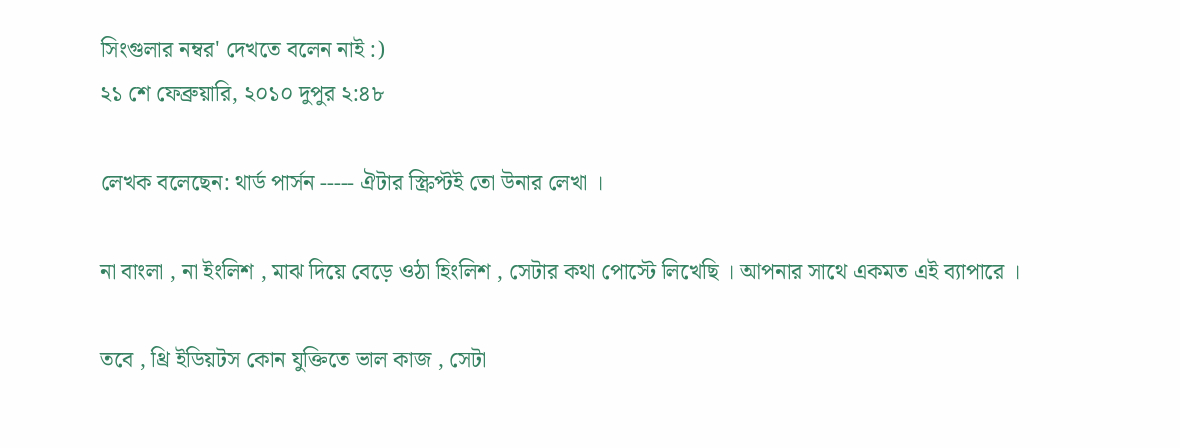সিংগুলার নম্বর' দেখতে বলেন নাই :)
২১ শে ফেব্রুয়ারি, ২০১০ দুপুর ২:৪৮

লেখক বলেছেন: থার্ড পার্সন ----- ঐটার স্ক্রিপ্টই তো উনার লেখা ।

না বাংলা , না ইংলিশ , মাঝ দিয়ে বেড়ে ওঠা হিংলিশ , সেটার কথা পোস্টে লিখেছি । আপনার সাথে একমত এই ব্যাপারে ।

তবে , থ্রি ইডিয়টস কোন যুক্তিতে ভাল কাজ , সেটা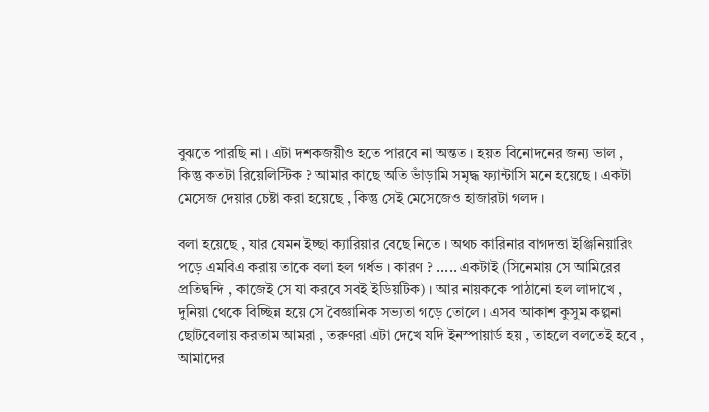বুঝতে পারছি না । এটা দশকজয়ীও হতে পারবে না অন্তত । হয়ত বিনোদনের জন্য ভাল , কিন্তু কতটা রিয়েলিস্টিক ? আমার কাছে অতি ভাঁড়ামি সমৃদ্ধ ফ্যান্টাসি মনে হয়েছে । একটা মেসেজ দেয়ার চেষ্টা করা হয়েছে , কিন্তু সেই মেসেজেও হাজারটা গলদ ।

বলা হয়েছে , যার যেমন ইচ্ছা ক্যারিয়ার বেছে নিতে । অথচ কারিনার বাগদত্তা ইঞ্জিনিয়ারিং পড়ে এমবিএ করায় তাকে বলা হল গর্ধভ । কারণ ? ..... একটাই (সিনেমায় সে আমিরের প্রতিদ্বন্দি , কাজেই সে যা করবে সবই ইডিয়টিক) । আর নায়ককে পাঠানো হল লাদাখে , দুনিয়া থেকে বিচ্ছিন্ন হয়ে সে বৈজ্ঞানিক সভ্যতা গড়ে তোলে । এসব আকাশ কুসুম কল্পনা ছোটবেলায় করতাম আমরা , তরুণরা এটা দেখে যদি ইনস্পায়ার্ড হয় , তাহলে বলতেই হবে , আমাদের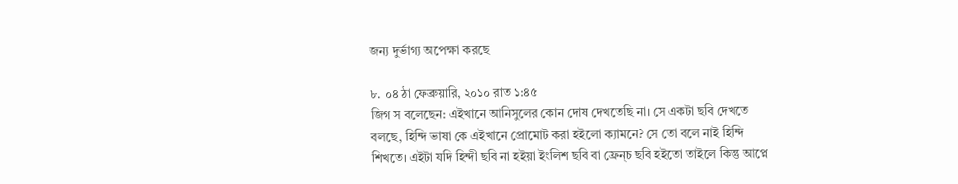জন্য দুর্ভাগ্য অপেক্ষা করছে

৮. ০৪ ঠা ফেব্রুয়ারি, ২০১০ রাত ১:৪৫
জিগ স বলেছেন: এইখানে আনিসুলের কোন দোষ দেখতেছি না। সে একটা ছবি দেখতে বলছে, হিন্দি ভাষা কে এইখানে প্রোমোট করা হইলো ক্যামনে? সে তো বলে নাই হিন্দি শিখতে। এইটা যদি হিন্দী ছবি না হইয়া ইংলিশ ছবি বা ফ্রেন্চ ছবি হইতো তাইলে কিন্তু আপ্নে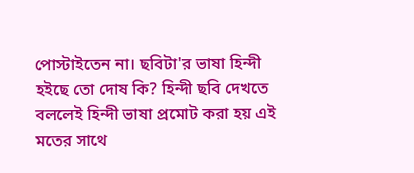পোস্টাইতেন না। ছবিটা'র ভাষা হিন্দী হইছে তো দোষ কি? হিন্দী ছবি দেখতে বললেই হিন্দী ভাষা প্রমোট করা হয় এই মতের সাথে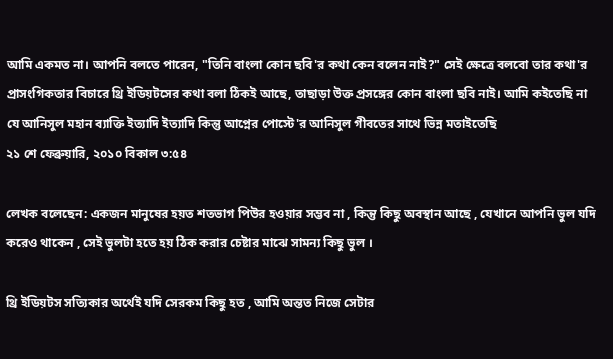আমি একমত না। আপনি বলতে পারেন, "তিনি বাংলা কোন ছবি'র কথা কেন বলেন নাই?" সেই ক্ষেত্রে বলবো তার কথা'র প্রাসংগিকতার বিচারে থ্রি ইডিয়টসের কথা বলা ঠিকই আছে, তাছাড়া উক্ত প্রসঙ্গের কোন বাংলা ছবি নাই। আমি কইতেছি না যে আনিসুল মহান ব্যাক্তি ইত্যাদি ইত্যাদি কিন্তু আপ্নের পোস্টে'র আনিসুল গীবতের সাথে ভিন্ন মতাইতেছি
২১ শে ফেব্রুয়ারি, ২০১০ বিকাল ৩:৫৪

লেখক বলেছেন: একজন মানুষের হয়ত শতভাগ পিউর হওয়ার সম্ভব না , কিন্তু কিছু অবস্থান আছে , যেখানে আপনি ভুল যদি করেও থাকেন , সেই ভুলটা হতে হয় ঠিক করার চেষ্টার মাঝে সামন্য কিছু ভুল ।

থ্রি ইডিয়টস সত্যিকার অর্থেই যদি সেরকম কিছু হত , আমি অন্তত নিজে সেটার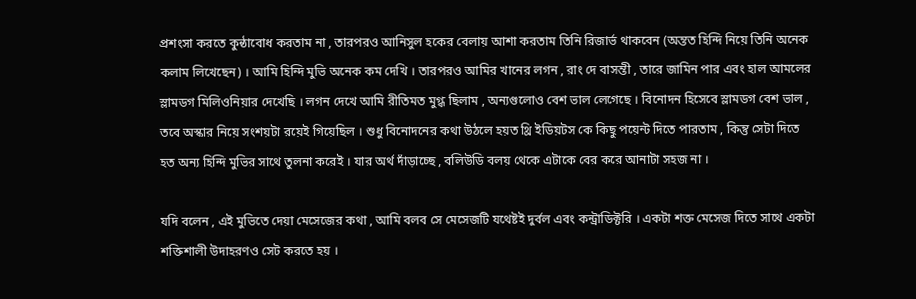প্রশংসা করতে কুন্ঠাবোধ করতাম না , তারপরও আনিসুল হকের বেলায় আশা করতাম তিনি রিজার্ভ থাকবেন (অন্তত হিন্দি নিয়ে তিনি অনেক কলাম লিখেছেন) । আমি হিন্দি মুভি অনেক কম দেখি । তারপরও আমির খানের লগন , রাং দে বাসন্তী , তারে জামিন পার এবং হাল আমলের স্লামডগ মিলিওনিয়ার দেখেছি । লগন দেখে আমি রীতিমত মুগ্ধ ছিলাম , অন্যগুলোও বেশ ভাল লেগেছে । বিনোদন হিসেবে স্লামডগ বেশ ভাল , তবে অস্কার নিয়ে সংশয়টা রয়েই গিয়েছিল । শুধু বিনোদনের কথা উঠলে হয়ত থ্রি ইডিয়টস কে কিছু পয়েন্ট দিতে পারতাম , কিন্তু সেটা দিতে হত অন্য হিন্দি মুভির সাথে তুলনা করেই । যার অর্থ দাঁড়াচ্ছে , বলিউডি বলয় থেকে এটাকে বের করে আনাটা সহজ না ।

যদি বলেন , এই মুভিতে দেয়া মেসেজের কথা , আমি বলব সে মেসেজটি যথেষ্টই দুর্বল এবং কন্ট্রাডিক্টরি । একটা শক্ত মেসেজ দিতে সাথে একটা শক্তিশালী উদাহরণও সেট করতে হয় ।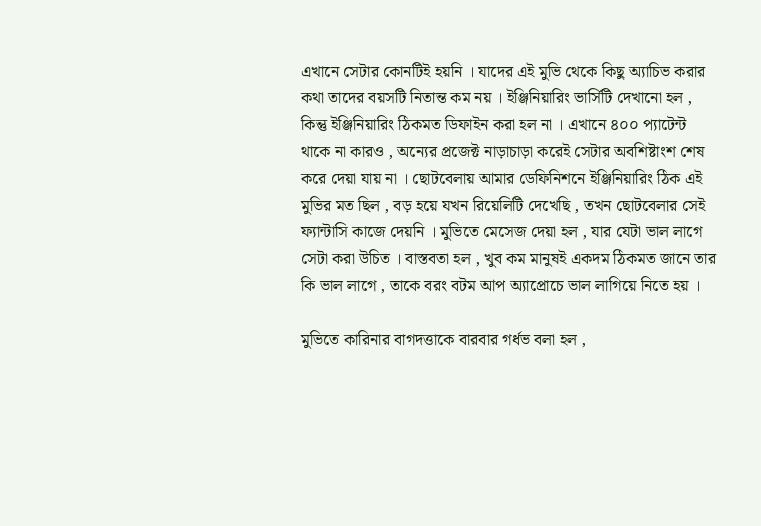এখানে সেটার কোনটিই হয়নি । যাদের এই মুভি থেকে কিছু অ্যাচিভ করার কথা তাদের বয়সটি নিতান্ত কম নয় । ইঞ্জিনিয়ারিং ভার্সিটি দেখানো হল , কিন্তু ইঞ্জিনিয়ারিং ঠিকমত ডিফাইন করা হল না । এখানে ৪০০ প্যাটেন্ট থাকে না কারও , অন্যের প্রজেক্ট নাড়াচাড়া করেই সেটার অবশিষ্টাংশ শেষ করে দেয়া যায় না । ছোটবেলায় আমার ডেফিনিশনে ইঞ্জিনিয়ারিং ঠিক এই মুভির মত ছিল , বড় হয়ে যখন রিয়েলিটি দেখেছি , তখন ছোটবেলার সেই ফ্যান্টাসি কাজে দেয়নি । মুভিতে মেসেজ দেয়া হল , যার যেটা ভাল লাগে সেটা করা উচিত । বাস্তবতা হল , খুব কম মানুষই একদম ঠিকমত জানে তার কি ভাল লাগে , তাকে বরং বটম আপ অ্যাপ্রোচে ভাল লাগিয়ে নিতে হয় ।

মুভিতে কারিনার বাগদত্তাকে বারবার গর্ধভ বলা হল ,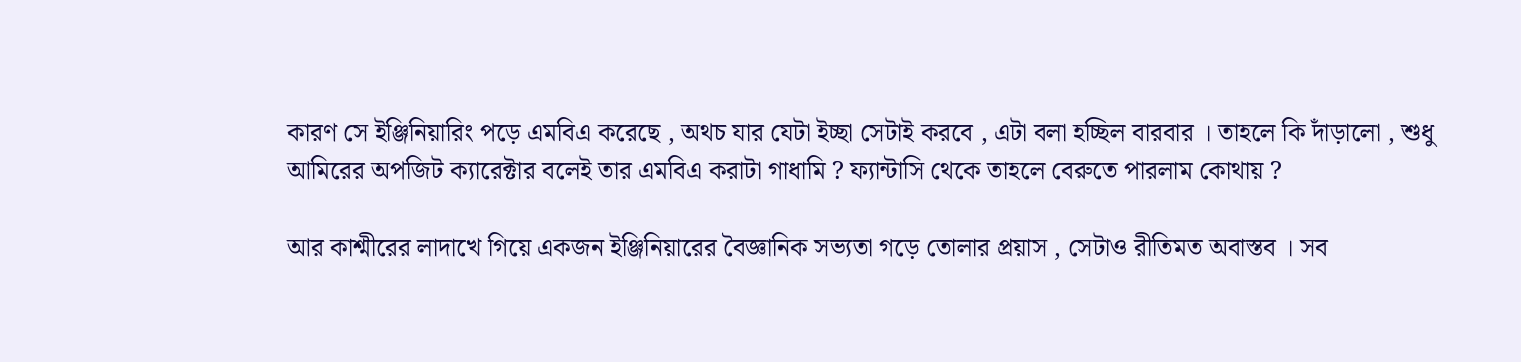কারণ সে ইঞ্জিনিয়ারিং পড়ে এমবিএ করেছে , অথচ যার যেটা ইচ্ছা সেটাই করবে , এটা বলা হচ্ছিল বারবার । তাহলে কি দাঁড়ালো , শুধু আমিরের অপজিট ক্যারেক্টার বলেই তার এমবিএ করাটা গাধামি ? ফ্যান্টাসি থেকে তাহলে বেরুতে পারলাম কোথায় ?

আর কাশ্মীরের লাদাখে গিয়ে একজন ইঞ্জিনিয়ারের বৈজ্ঞানিক সভ্যতা গড়ে তোলার প্রয়াস , সেটাও রীতিমত অবাস্তব । সব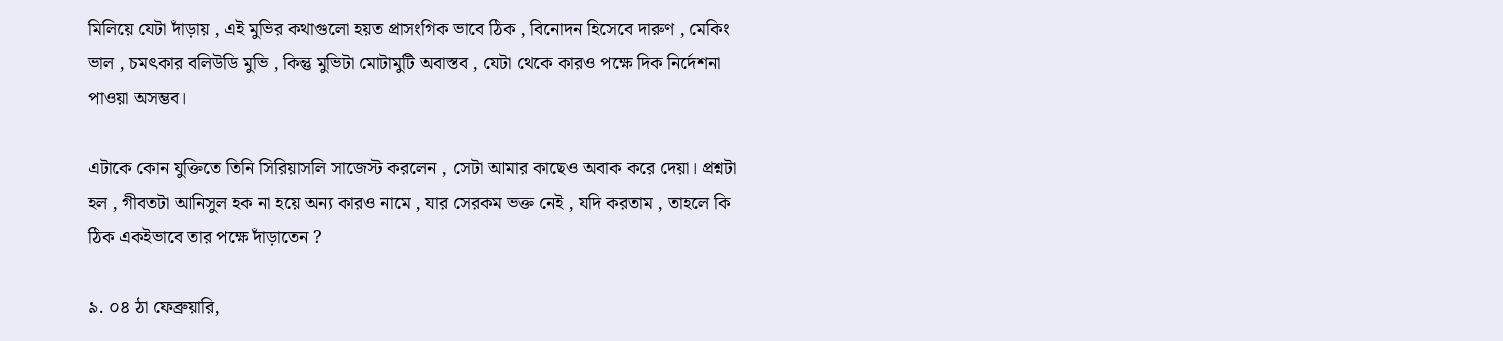মিলিয়ে যেটা দাঁড়ায় , এই মুভির কথাগুলো হয়ত প্রাসংগিক ভাবে ঠিক , বিনোদন হিসেবে দারুণ , মেকিং ভাল , চমৎকার বলিউডি মুভি , কিন্তু মুভিটা মোটামুটি অবাস্তব , যেটা থেকে কারও পক্ষে দিক নির্দেশনা পাওয়া অসম্ভব।

এটাকে কোন যুক্তিতে তিনি সিরিয়াসলি সাজেস্ট করলেন , সেটা আমার কাছেও অবাক করে দেয়া। প্রশ্নটা হল , গীবতটা আনিসুল হক না হয়ে অন্য কারও নামে , যার সেরকম ভক্ত নেই , যদি করতাম , তাহলে কি ঠিক একইভাবে তার পক্ষে দাঁড়াতেন ?

৯. ০৪ ঠা ফেব্রুয়ারি,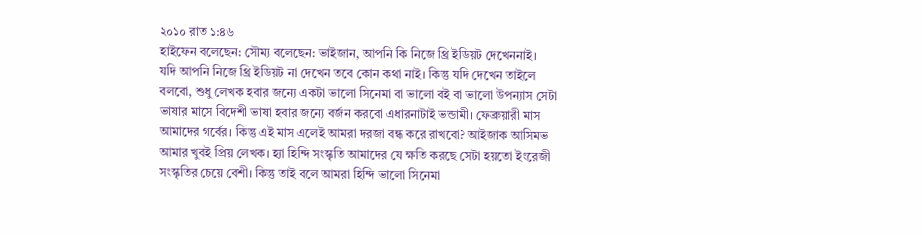২০১০ রাত ১:৪৬
হাইফেন বলেছেন: সৌম্য বলেছেন: ভাইজান, আপনি কি নিজে থ্রি ইডিয়ট দেখেননাই।
যদি আপনি নিজে থ্রি ইডিয়ট না দেখেন তবে কোন কথা নাই। কিন্তু যদি দেখেন তাইলে বলবো, শুধু লেখক হবার জন্যে একটা ভালো সিনেমা বা ভালো বই বা ভালো উপন্যাস সেটা ভাষার মাসে বিদেশী ভাষা হবার জন্যে বর্জন করবো এধারনাটাই ভন্ডামী। ফেব্রুয়ারী মাস আমাদের গর্বের। কিন্তু এই মাস এলেই আমরা দরজা বন্ধ করে রাখবো? আইজাক আসিমভ আমার খুবই প্রিয় লেখক। হ্যা হিন্দি সংস্কৃতি আমাদের যে ক্ষতি করছে সেটা হয়তো ইংরেজী সংস্কৃতির চেয়ে বেশী। কিন্তু তাই বলে আমরা হিন্দি ভালো সিনেমা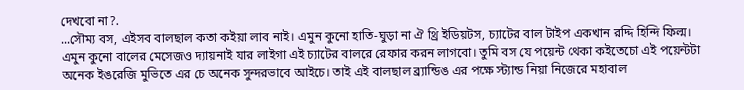দেখবো না?.
...সৌম্য বস, এইসব বালছাল কতা কইয়া লাব নাই। এমুন কুনো হাতি-ঘুড়া না ঐ থ্রি ইডিয়টস, চ্যাটের বাল টাইপ একখান রদ্দি হিন্দি ফিল্ম। এমুন কুনো বালের মেসেজও দ্যায়নাই যার লাইগা এই চ্যাটের বালরে রেফার করন লাগবো। তুমি বস যে পয়েন্ট থেকা কইতেচো এই পয়েন্টটা অনেক ইঙরেজি মুভিতে এর চে অনেক সুন্দরভাবে আইচে। তাই এই বালছাল ব্র্যান্ডিঙ এর পক্ষে স্ট্যান্ড নিয়া নিজেরে মহাবাল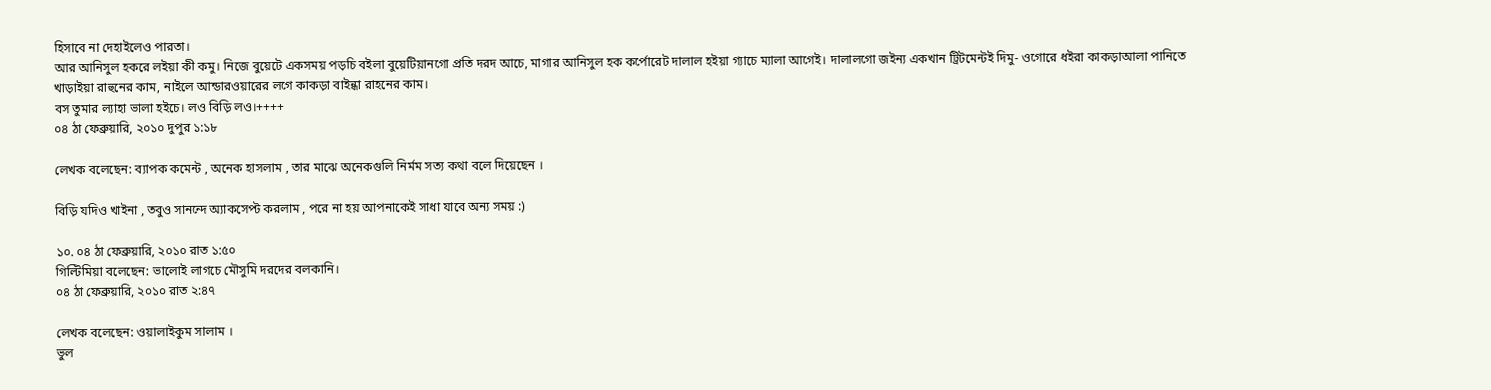হিসাবে না দেহাইলেও পারতা।
আর আনিসুল হকরে লইয়া কী কমু। নিজে বুয়েটে একসময় পড়চি বইলা বুয়েটিয়ানগো প্রতি দরদ আচে, মাগার আনিসুল হক কর্পোরেট দালাল হইয়া গ্যাচে ম্যালা আগেই। দালালগো জইন্য একখান ট্রিটমেন্টই দিমু- ওগোরে ধইরা কাকড়াআলা পানিতে খাড়াইয়া রাহুনের কাম, নাইলে আন্ডারওয়ারের লগে কাকড়া বাইন্ধা রাহনের কাম।
বস তুমার ল্যাহা ভালা হইচে। লও বিড়ি লও।++++
০৪ ঠা ফেব্রুয়ারি, ২০১০ দুপুর ১:১৮

লেখক বলেছেন: ব্যাপক কমেন্ট , অনেক হাসলাম , তার মাঝে অনেকগুলি নির্মম সত্য কথা বলে দিয়েছেন ।

বিড়ি যদিও খাইনা , তবুও সানন্দে অ্যাকসেপ্ট করলাম , পরে না হয় আপনাকেই সাধা যাবে অন্য সময় :)

১০. ০৪ ঠা ফেব্রুয়ারি, ২০১০ রাত ১:৫০
গিল্টিমিয়া বলেছেন: ভালোই লাগচে মৌসুমি দরদের বলকানি।
০৪ ঠা ফেব্রুয়ারি, ২০১০ রাত ২:৪৭

লেখক বলেছেন: ওয়ালাইকুম সালাম ।
ভুল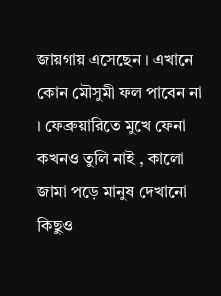জায়গায় এসেছেন । এখানে কোন মৌসুমী ফল পাবেন না । ফেব্রুয়ারিতে মুখে ফেনা কখনও তুলি নাই , কালো জামা পড়ে মানুষ দেখানো কিছুও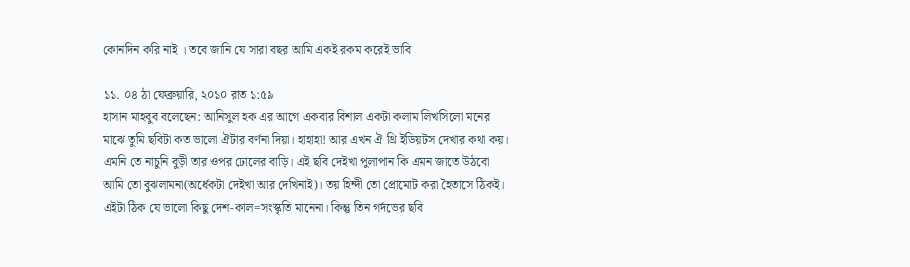কোনদিন করি নাই । তবে জানি যে সারা বছর আমি একই রকম করেই ভাবি

১১. ০৪ ঠা ফেব্রুয়ারি, ২০১০ রাত ১:৫৯
হাসান মাহবুব বলেছেন: আনিসুল হক এর আগে একবার বিশাল একটা কলাম লিখসিলো মনের মাঝে তুমি ছবিটা কত ভালো ঐটার বর্ণনা দিয়া। হাহাহা! আর এখন ঐ থ্রি ইডিয়টস দেখার কথা কয়। এমনি তে নাচুনি বুড়ী তার ওপর ঢোলের বাড়ি। এই ছবি দেইখা পুলাপান কি এমন জাতে উঠবো আমি তো বুঝলামনা(অর্ধেকটা দেইখা আর দেখিনাই)। তয় হিন্দী তো প্রোমোট করা হৈতাসে ঠিকই। এইটা ঠিক যে ভালো কিছু দেশ-কাল=সংস্কৃতি মানেনা। কিন্তু তিন গর্দভের ছবি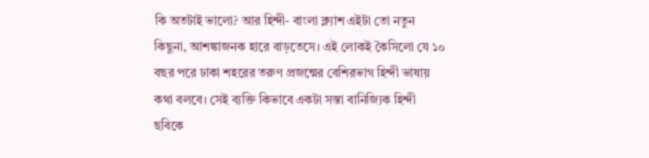কি অতটাই ভালো? আর হিন্দী- বাংলা ক্ল্যাশ এইটা তো নতুন কিছুনা, আশঙ্কাজনক হারে বাড়তেসে। এই লোকই কৈসিলো যে ১০ বছর পরে ঢাকা শহরের তরুণ প্রজন্মের বেশিরভাগ হিন্দী ভাষায় কথা বলবে। সেই ব্যক্তি কিভাবে একটা সস্তা বানিজ্যিক হিন্দী ছবিকে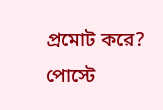প্রমোট করে? পোস্টে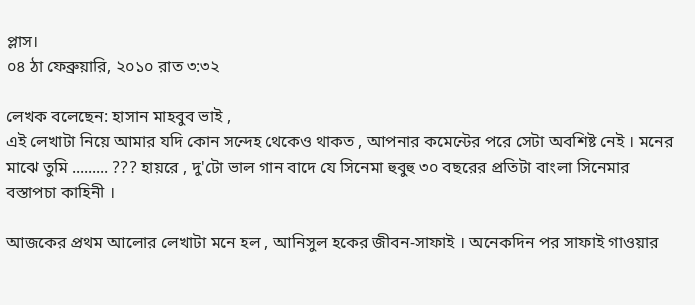প্লাস।
০৪ ঠা ফেব্রুয়ারি, ২০১০ রাত ৩:৩২

লেখক বলেছেন: হাসান মাহবুব ভাই ,
এই লেখাটা নিয়ে আমার যদি কোন সন্দেহ থেকেও থাকত , আপনার কমেন্টের পরে সেটা অবশিষ্ট নেই । মনের মাঝে তুমি ......... ??? হায়রে , দু'টো ভাল গান বাদে যে সিনেমা হুবুহু ৩০ বছরের প্রতিটা বাংলা সিনেমার বস্তাপচা কাহিনী ।

আজকের প্রথম আলোর লেখাটা মনে হল , আনিসুল হকের জীবন-সাফাই । অনেকদিন পর সাফাই গাওয়ার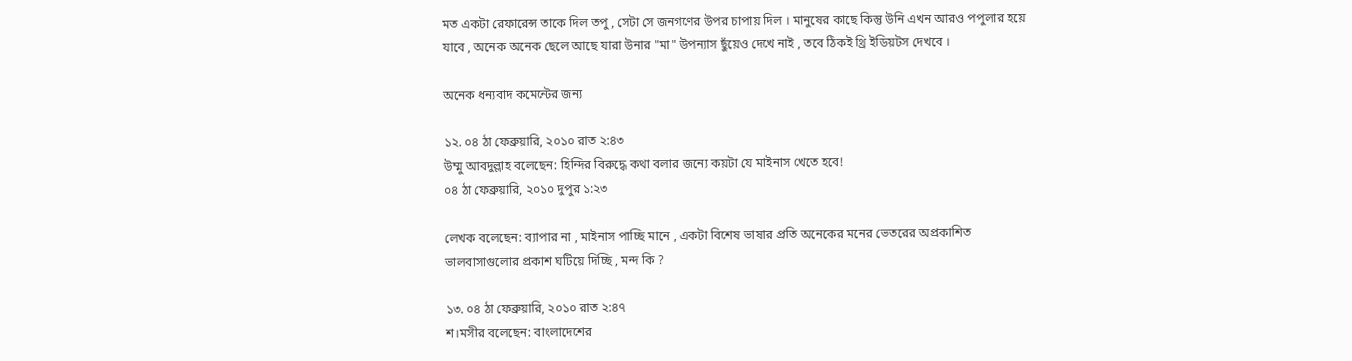মত একটা রেফারেন্স তাকে দিল তপু , সেটা সে জনগণের উপর চাপায় দিল । মানুষের কাছে কিন্তু উনি এখন আরও পপুলার হয়ে যাবে , অনেক অনেক ছেলে আছে যারা উনার "মা" উপন্যাস ছুঁয়েও দেখে নাই , তবে ঠিকই থ্রি ইডিয়টস দেখবে ।

অনেক ধন্যবাদ কমেন্টের জন্য

১২. ০৪ ঠা ফেব্রুয়ারি, ২০১০ রাত ২:৪৩
উম্মু আবদুল্লাহ বলেছেন: হিন্দির বিরুদ্ধে কথা বলার জন্যে কয়টা যে মাইনাস খেতে হবে!
০৪ ঠা ফেব্রুয়ারি, ২০১০ দুপুর ১:২৩

লেখক বলেছেন: ব্যাপার না , মাইনাস পাচ্ছি মানে , একটা বিশেষ ভাষার প্রতি অনেকের মনের ভেতরের অপ্রকাশিত ভালবাসাগুলোর প্রকাশ ঘটিয়ে দিচ্ছি , মন্দ কি ?

১৩. ০৪ ঠা ফেব্রুয়ারি, ২০১০ রাত ২:৪৭
শ।মসীর বলেছেন: বাংলাদেশের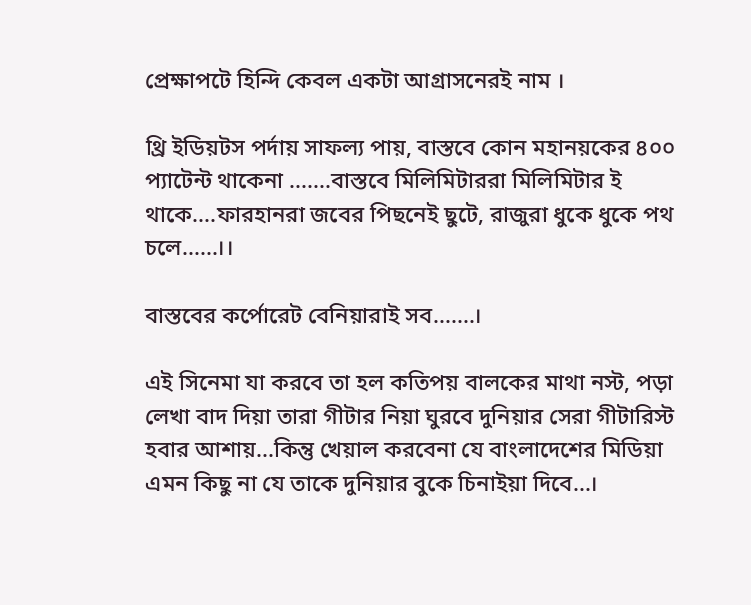প্রেক্ষাপটে হিন্দি কেবল একটা আগ্রাসনেরই নাম ।

থ্রি ইডিয়টস পর্দায় সাফল্য পায়, বাস্তবে কোন মহানয়কের ৪০০ প্যাটেন্ট থাকেনা .......বাস্তবে মিলিমিটাররা মিলিমিটার ই থাকে....ফারহানরা জবের পিছনেই ছুটে, রাজুরা ধুকে ধুকে পথ চলে......।।

বাস্তবের কর্পোরেট বেনিয়ারাই সব.......।

এই সিনেমা যা করবে তা হল কতিপয় বালকের মাথা নস্ট, পড়া লেখা বাদ দিয়া তারা গীটার নিয়া ঘুরবে দুনিয়ার সেরা গীটারিস্ট হবার আশায়...কিন্তু খেয়াল করবেনা যে বাংলাদেশের মিডিয়া এমন কিছু না যে তাকে দুনিয়ার বুকে চিনাইয়া দিবে...।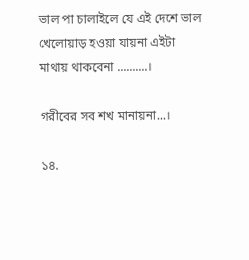ভাল পা চালাইলে যে এই দেশে ভাল খেলোয়াড় হওয়া যায়না এইটা মাথায় থাকবেনা ..........।

গরীবের সব শখ মানায়না...।

১৪.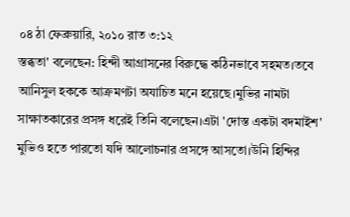০৪ ঠা ফেব্রুয়ারি, ২০১০ রাত ৩:১২
স্তব্ধতা' বলেছেন: হিন্দী আগ্রাসনের বিরুদ্ধে কঠিনভাবে সহমত।তবে আনিসুল হককে আক্রমণটা অযাচিত মনে হয়েছে।মুভির নামটা সাক্ষাতকারের প্রসঙ্গ ধরেই তিনি বলেছেন।এটা 'দোস্ত একটা বদমাইশ' মুভিও হতে পারতো যদি আলোচনার প্রসঙ্গে আসতো।উনি হিন্দির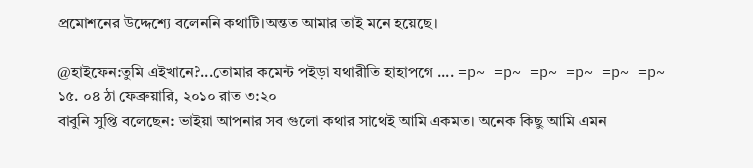প্রমোশনের উদ্দেশ্যে বলেননি কথাটি।অন্তত আমার তাই মনে হয়েছে।

@হাইফেন:তুমি এইখানে?...তোমার কমেন্ট পইড়া যথারীতি হাহাপগে .... =p~ =p~ =p~ =p~ =p~ =p~
১৫. ০৪ ঠা ফেব্রুয়ারি, ২০১০ রাত ৩:২০
বাবুনি সুপ্তি বলেছেন: ভাইয়া আপনার সব গুলো কথার সাথেই আমি একমত। অনেক কিছু আমি এমন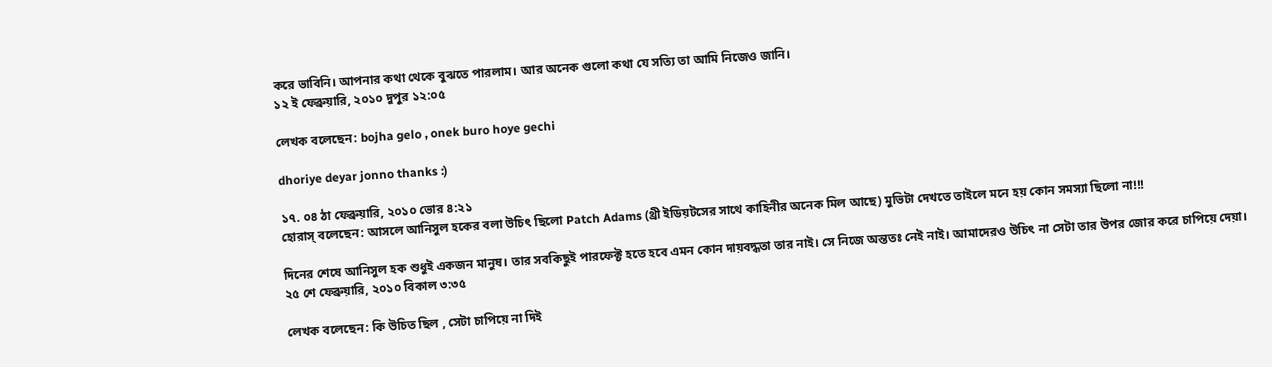করে ভাবিনি। আপনার কথা থেকে বুঝতে পারলাম। আর অনেক গুলো কথা যে সত্যি তা আমি নিজেও জানি।
১২ ই ফেব্রুয়ারি, ২০১০ দুপুর ১২:০৫

লেখক বলেছেন: bojha gelo , onek buro hoye gechi

dhoriye deyar jonno thanks :)

১৭. ০৪ ঠা ফেব্রুয়ারি, ২০১০ ভোর ৪:২১
হোরাস্‌ বলেছেন: আসলে আনিসুল হকের বলা উচিৎ ছিলো Patch Adams (থ্রী ইডিয়টসের সাথে কাহিনীর অনেক মিল আছে) মুভিটা দেখতে তাইলে মনে হয় কোন সমস্যা ছিলো না!!!

দিনের শেষে আনিসুল হক শুধুই একজন মানুষ। তার সবকিছুই পারফেক্ট হতে হবে এমন কোন দায়বদ্ধতা তার নাই। সে নিজে অন্ততঃ নেই নাই। আমাদেরও উচিৎ না সেটা তার উপর জোর করে চাপিয়ে দেয়া।
২৫ শে ফেব্রুয়ারি, ২০১০ বিকাল ৩:৩৫

লেখক বলেছেন: কি উচিত ছিল , সেটা চাপিয়ে না দিই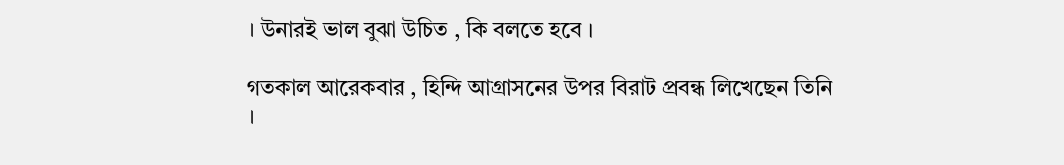। উনারই ভাল বুঝা উচিত , কি বলতে হবে ।

গতকাল আরেকবার , হিন্দি আগ্রাসনের উপর বিরাট প্রবন্ধ লিখেছেন তিনি ।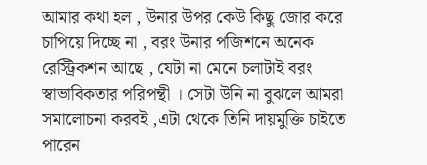আমার কথা হল , উনার উপর কেউ কিছু জোর করে চাপিয়ে দিচ্ছে না , বরং উনার পজিশনে অনেক রেস্ট্রিকশন আছে , যেটা না মেনে চলাটাই বরং স্বাভাবিকতার পরিপন্থী । সেটা উনি না বুঝলে আমরা সমালোচনা করবই ,এটা থেকে তিনি দায়মুক্তি চাইতে পারেন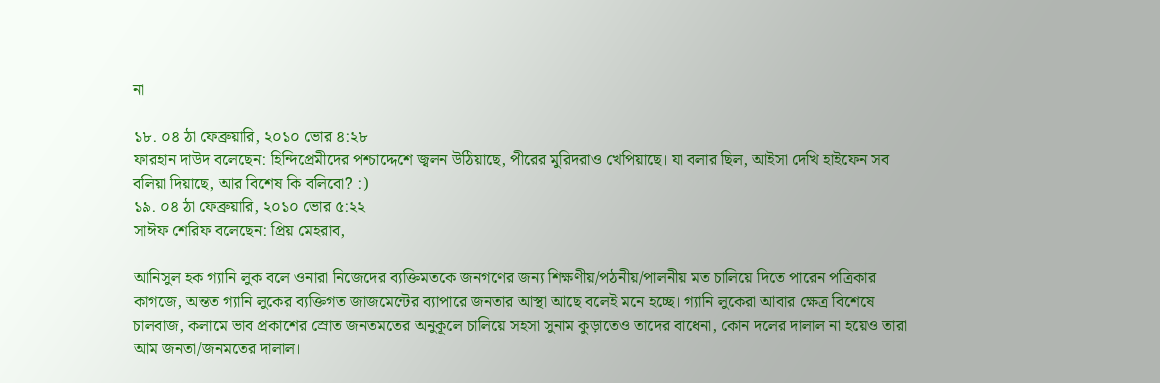না

১৮. ০৪ ঠা ফেব্রুয়ারি, ২০১০ ভোর ৪:২৮
ফারহান দাউদ বলেছেন: হিন্দিপ্রেমীদের পশ্চাদ্দেশে জ্বলন উঠিয়াছে, পীরের মুরিদরাও খেপিয়াছে। যা বলার ছিল, আইসা দেখি হাইফেন সব বলিয়া দিয়াছে, আর বিশেষ কি বলিবো? :)
১৯. ০৪ ঠা ফেব্রুয়ারি, ২০১০ ভোর ৫:২২
সাঈফ শেরিফ বলেছেন: প্রিয় মেহরাব,

আনিসুল হক গ্যানি লুক বলে ওনারা নিজেদের ব্যক্তিমতকে জনগণের জন্য শিক্ষণীয়/পঠনীয়/পালনীয় মত চালিয়ে দিতে পারেন পত্রিকার কাগজে, অন্তত গ্যানি লুকের ব্যক্তিগত জাজমেন্টের ব্যাপারে জনতার আস্থা আছে বলেই মনে হচ্ছে। গ্যানি লুকেরা আবার ক্ষেত্র বিশেষে চালবাজ, কলামে ভাব প্রকাশের স্রোত জনতমতের অনুকূলে চালিয়ে সহসা সুনাম কুড়াতেও তাদের বাধেনা, কোন দলের দালাল না হয়েও তারা আম জনতা/জনমতের দালাল।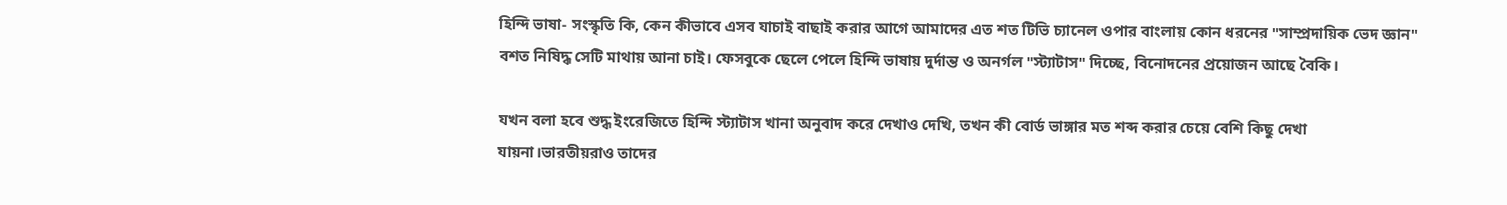হিন্দি ভাষা- সংস্কৃতি কি, কেন কীভাবে এসব যাচাই বাছাই করার আগে আমাদের এত শত টিভি চ্যানেল ওপার বাংলায় কোন ধরনের "সাম্প্রদায়িক ভেদ জ্ঞান" বশত নিষিদ্ধ সেটি মাথায় আনা চাই। ফেসবুকে ছেলে পেলে হিন্দি ভাষায় দুর্দান্ত ও অনর্গল "স্ট্যাটাস" দিচ্ছে, বিনোদনের প্রয়োজন আছে বৈকি।

যখন বলা হবে শুদ্ধ ইংরেজিতে হিন্দি স্ট্যাটাস খানা অনুবাদ করে দেখাও দেখি, তখন কী বোর্ড ভাঙ্গার মত শব্দ করার চেয়ে বেশি কিছু দেখা যায়না।ভারতীয়রাও তাদের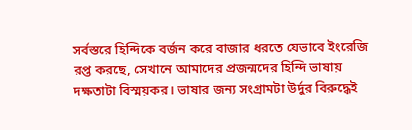সর্বস্তরে হিন্দিকে বর্জন করে বাজার ধরতে যেভাবে ইংরেজি রপ্ত করছে, সেখানে আমাদের প্রজন্মদের হিন্দি ভাষায় দক্ষতাটা বিস্ময়কর। ভাষার জন্য সংগ্রামটা উর্দুর বিরুদ্ধেই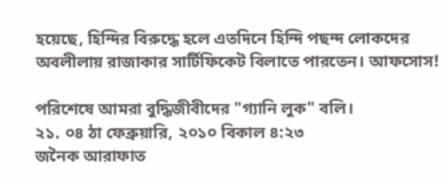হয়েছে, হিন্দির বিরুদ্ধে হলে এতদিনে হিন্দি পছন্দ লোকদের অবলীলায় রাজাকার সার্টিফিকেট বিলাতে পারতেন। আফসোস!

পরিশেষে আমরা বুদ্ধিজীবীদের "গ্যানি লুক" বলি।
২১. ০৪ ঠা ফেব্রুয়ারি, ২০১০ বিকাল ৪:২৩
জনৈক আরাফাত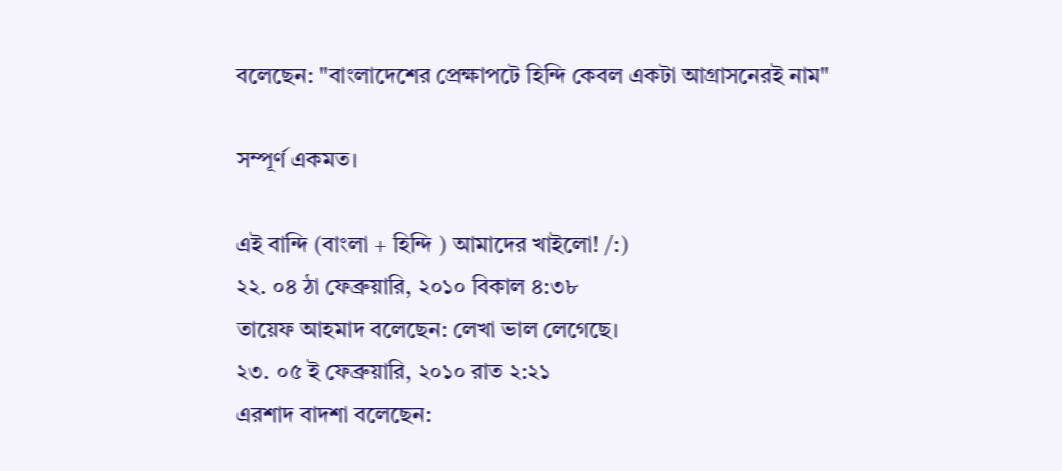বলেছেন: "বাংলাদেশের প্রেক্ষাপটে হিন্দি কেবল একটা আগ্রাসনেরই নাম"

সম্পূর্ণ একমত।

এই বান্দি (বাংলা + হিন্দি ) আমাদের খাইলো! /:)
২২. ০৪ ঠা ফেব্রুয়ারি, ২০১০ বিকাল ৪:৩৮
তায়েফ আহমাদ বলেছেন: লেখা ভাল লেগেছে।
২৩. ০৫ ই ফেব্রুয়ারি, ২০১০ রাত ২:২১
এরশাদ বাদশা বলেছেন: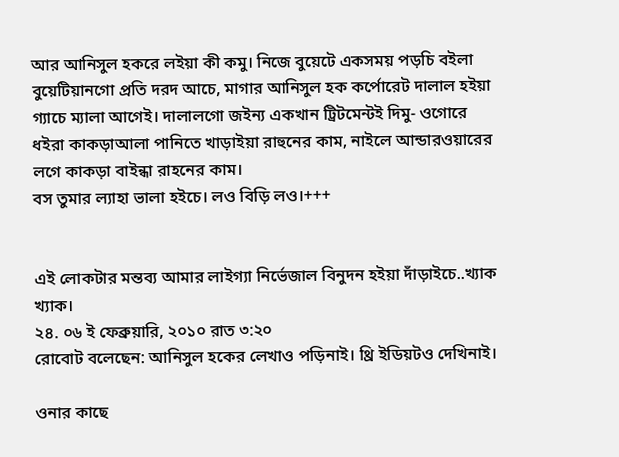আর আনিসুল হকরে লইয়া কী কমু। নিজে বুয়েটে একসময় পড়চি বইলা বুয়েটিয়ানগো প্রতি দরদ আচে, মাগার আনিসুল হক কর্পোরেট দালাল হইয়া গ্যাচে ম্যালা আগেই। দালালগো জইন্য একখান ট্রিটমেন্টই দিমু- ওগোরে ধইরা কাকড়াআলা পানিতে খাড়াইয়া রাহুনের কাম, নাইলে আন্ডারওয়ারের লগে কাকড়া বাইন্ধা রাহনের কাম।
বস তুমার ল্যাহা ভালা হইচে। লও বিড়ি লও।+++


এই লোকটার মন্তব্য আমার লাইগ্যা নির্ভেজাল বিনুদন হইয়া দাঁড়াইচে..খ্যাক খ্যাক।
২৪. ০৬ ই ফেব্রুয়ারি, ২০১০ রাত ৩:২০
রোবোট বলেছেন: আনিসুল হকের লেখাও পড়িনাই। থ্রি ইডিয়টও দেখিনাই।

ওনার কাছে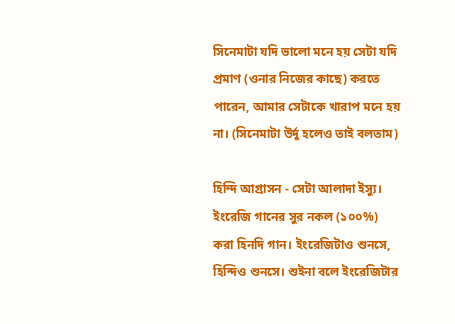সিনেমাটা যদি ভালো মনে হয় সেটা যদি প্রমাণ (ওনার নিজের কাছে) করতে পারেন, আমার সেটাকে খারাপ মনে হয় না। (সিনেমাটা উর্দু হলেও তাই বলতাম)

হিন্দি আগ্রাসন - সেটা আলাদা ইস্যু। ইংরেজি গানের সুর নকল (১০০%) করা হিনদি গান। ইংরেজিটাও শুনসে, হিন্দিও শুনসে। শুইনা বলে ইংরেজিটার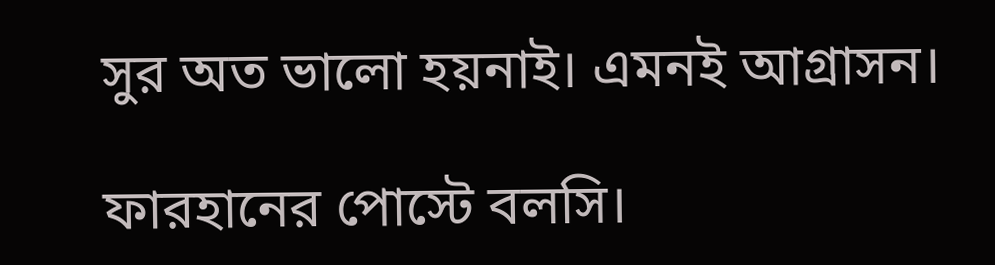সুর অত ভালো হয়নাই। এমনই আগ্রাসন।

ফারহানের পোস্টে বলসি।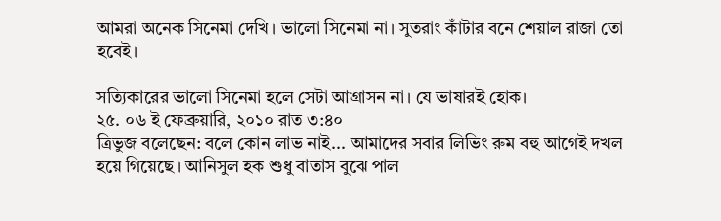আমরা অনেক সিনেমা দেখি। ভালো সিনেমা না। সুতরাং কাঁটার বনে শেয়াল রাজা তো হবেই।

সত্যিকারের ভালো সিনেমা হলে সেটা আগ্রাসন না। যে ভাষারই হোক।
২৫. ০৬ ই ফেব্রুয়ারি, ২০১০ রাত ৩:৪০
ত্রিভুজ বলেছেন: বলে কোন লাভ নাই... আমাদের সবার লিভিং রুম বহু আগেই দখল হয়ে গিয়েছে। আনিসুল হক শুধু বাতাস বুঝে পাল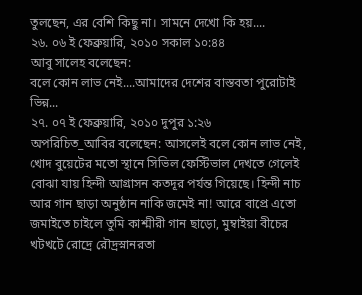তুলছেন, এর বেশি কিছু না। সামনে দেখো কি হয়....
২৬. ০৬ ই ফেব্রুয়ারি, ২০১০ সকাল ১০:৪৪
আবু সালেহ বলেছেন:
বলে কোন লাভ নেই....আমাদের দেশের বাস্তবতা পুরোটাই ভিন্ন...
২৭. ০৭ ই ফেব্রুয়ারি, ২০১০ দুপুর ১:২৬
অপরিচিত_আবির বলেছেন: আসলেই বলে কোন লাভ নেই, খোদ বুয়েটের মতো স্থানে সিভিল ফেস্টিভাল দেখতে গেলেই বোঝা যায় হিন্দী আগ্রাসন কতদূর পর্যন্ত গিয়েছে। হিন্দী নাচ আর গান ছাড়া অনুষ্ঠান নাকি জমেই না! আরে বাপ্রে এতো জমাইতে চাইলে তুমি কাশ্মীরী গান ছাড়ো, মুম্বাইয়া বীচের খটখটে রোদ্রে রৌদ্রস্নানরতা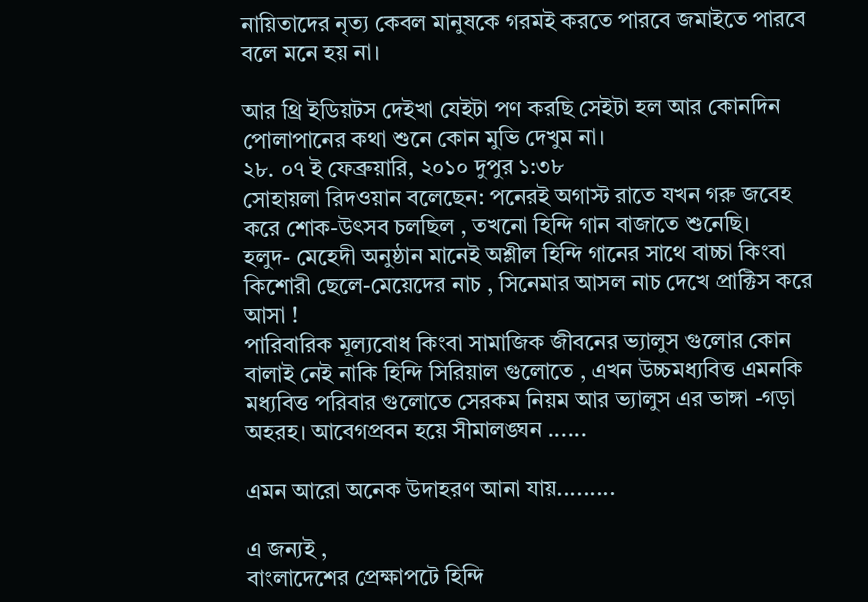নায়িতাদের নৃত্য কেবল মানুষকে গরমই করতে পারবে জমাইতে পারবে বলে মনে হয় না।

আর থ্রি ইডিয়টস দেইখা যেইটা পণ করছি সেইটা হল আর কোনদিন পোলাপানের কথা শুনে কোন মুভি দেখুম না।
২৮. ০৭ ই ফেব্রুয়ারি, ২০১০ দুপুর ১:৩৮
সোহায়লা রিদওয়ান বলেছেন: পনেরই অগাস্ট রাতে যখন গরু জবেহ করে শোক-উৎসব চলছিল , তখনো হিন্দি গান বাজাতে শুনেছি।
হলুদ- মেহেদী অনুষ্ঠান মানেই অশ্লীল হিন্দি গানের সাথে বাচ্চা কিংবা কিশোরী ছেলে-মেয়েদের নাচ , সিনেমার আসল নাচ দেখে প্রাক্টিস করে আসা !
পারিবারিক মূল্যবোধ কিংবা সামাজিক জীবনের ভ্যালুস গুলোর কোন বালাই নেই নাকি হিন্দি সিরিয়াল গুলোতে , এখন উচ্চমধ্যবিত্ত এমনকি মধ্যবিত্ত পরিবার গুলোতে সেরকম নিয়ম আর ভ্যালুস এর ভাঙ্গা -গড়া অহরহ। আবেগপ্রবন হয়ে সীমালঙ্ঘন ......

এমন আরো অনেক উদাহরণ আনা যায়.........

এ জন্যই ,
বাংলাদেশের প্রেক্ষাপটে হিন্দি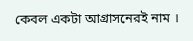কেবল একটা আগ্রাসনেরই নাম ।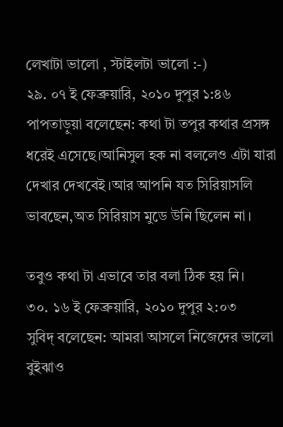লেখাটা ভালো , স্টাইলটা ভালো :-)
২৯. ০৭ ই ফেব্রুয়ারি, ২০১০ দুপুর ১:৪৬
পাপতাড়ুয়া বলেছেন: কথা টা তপুর কথার প্রসঙ্গ ধরেই এসেছে।আনিসুল হক না বললেও এটা যারা দেখার দেখবেই।আর আপনি যত সিরিয়াসলি ভাবছেন,অত সিরিয়াস মুডে উনি ছিলেন না।

তবুও কথা টা এভাবে তার বলা ঠিক হয় নি।
৩০. ১৬ ই ফেব্রুয়ারি, ২০১০ দুপুর ২:০৩
সুবিদ্ বলেছেন: আমরা আসলে নিজেদের ভালো বুইঝাও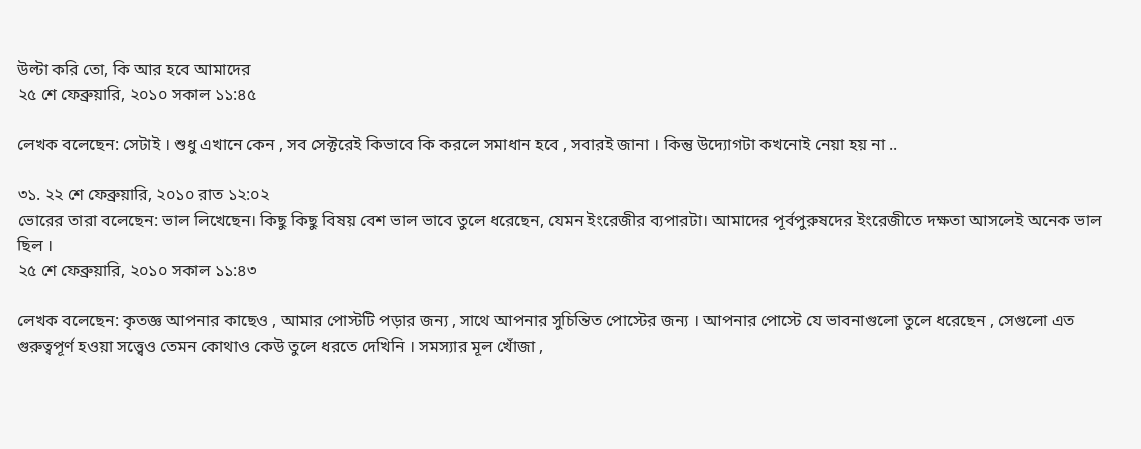উল্টা করি তো, কি আর হবে আমাদের
২৫ শে ফেব্রুয়ারি, ২০১০ সকাল ১১:৪৫

লেখক বলেছেন: সেটাই । শুধু এখানে কেন , সব সেক্টরেই কিভাবে কি করলে সমাধান হবে , সবারই জানা । কিন্তু উদ্যোগটা কখনোই নেয়া হয় না ..

৩১. ২২ শে ফেব্রুয়ারি, ২০১০ রাত ১২:০২
ভোরের তারা বলেছেন: ভাল লিখেছেন। কিছু কিছু বিষয় বেশ ভাল ভাবে তুলে ধরেছেন, যেমন ইংরেজীর ব্যপারটা। আমাদের পূর্বপুরুষদের ইংরেজীতে দক্ষতা আসলেই অনেক ভাল ছিল ।
২৫ শে ফেব্রুয়ারি, ২০১০ সকাল ১১:৪৩

লেখক বলেছেন: কৃতজ্ঞ আপনার কাছেও , আমার পোস্টটি পড়ার জন্য , সাথে আপনার সুচিন্তিত পোস্টের জন্য । আপনার পোস্টে যে ভাবনাগুলো তুলে ধরেছেন , সেগুলো এত গুরুত্বপূর্ণ হওয়া সত্ত্বেও তেমন কোথাও কেউ তুলে ধরতে দেখিনি । সমস্যার মূল খোঁজা ,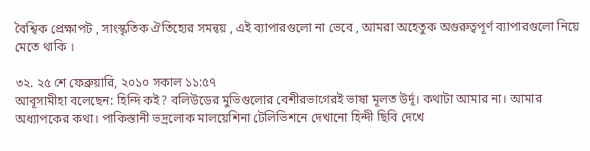বৈশ্বিক প্রেক্ষাপট , সাংস্কৃতিক ঐতিহ্যের সমন্বয় , এই ব্যাপারগুলো না ভেবে , আমরা অহেতুক অগুরুত্বপূর্ণ ব্যাপারগুলো নিয়ে মেতে থাকি ।

৩২. ২৫ শে ফেব্রুয়ারি, ২০১০ সকাল ১১:৫৭
আবূসামীহা বলেছেন: হিন্দি কই? বলিউডের মুভিগুলোর বেশীরভাগেরই ভাষা মূলত উর্দূ। কথাটা আমার না। আমার অধ্যাপকের কথা। পাকিস্তানী ভদ্রলোক মালয়েশিনা টেলিভিশনে দেখানো হিন্দী ছিবি দেখে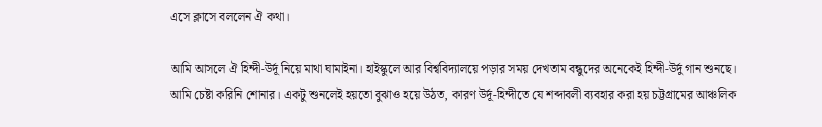এসে ক্লাসে বললেন ঐ কথা।

আমি আসলে ঐ হিন্দী-উর্দূ নিয়ে মাথা ঘামাইনা। হাইস্কুলে আর বিশ্ববিদ্যালয়ে পড়ার সময় দেখতাম বন্ধুদের অনেকেই হিন্দী-উর্দু গান শুনছে। আমি চেষ্টা করিনি শোনার। একটু শুনলেই হয়তো বুঝাও হয়ে উঠত, কারণ উর্দূ-হিন্দীতে যে শব্দাবলী ব্যবহার করা হয় চট্টগ্রামের আঞ্চলিক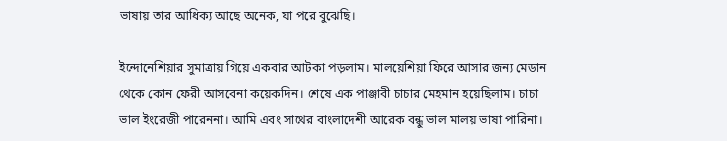ভাষায় তার আধিক্য আছে অনেক, যা পরে বুঝেছি।

ইন্দোনেশিয়ার সুমাত্রায় গিয়ে একবার আটকা পড়লাম। মালয়েশিয়া ফিরে আসার জন্য মেডান থেকে কোন ফেরী আসবেনা কয়েকদিন। শেষে এক পাঞ্জাবী চাচার মেহমান হয়েছিলাম। চাচা ভাল ইংরেজী পারেননা। আমি এবং সাথের বাংলাদেশী আরেক বন্ধু ভাল মালয় ভাষা পারিনা।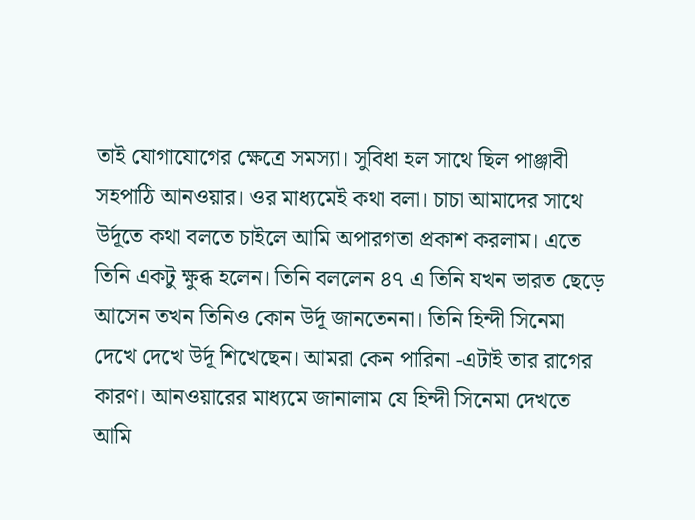তাই যোগাযোগের ক্ষেত্রে সমস্যা। সুবিধা হল সাথে ছিল পাঞ্জাবী সহপাঠি আনওয়ার। ওর মাধ্যমেই কথা বলা। চাচা আমাদের সাথে উর্দূতে কথা বলতে চাইলে আমি অপারগতা প্রকাশ করলাম। এতে তিনি একটু ক্ষুব্ধ হলেন। তিনি বললেন ৪৭ এ তিনি যখন ভারত ছেড়ে আসেন তখন তিনিও কোন উর্দূ জানতেননা। তিনি হিন্দী সিনেমা দেখে দেখে উর্দূ শিখেছেন। আমরা কেন পারিনা -এটাই তার রাগের কারণ। আনওয়ারের মাধ্যমে জানালাম যে হিন্দী সিনেমা দেখতে আমি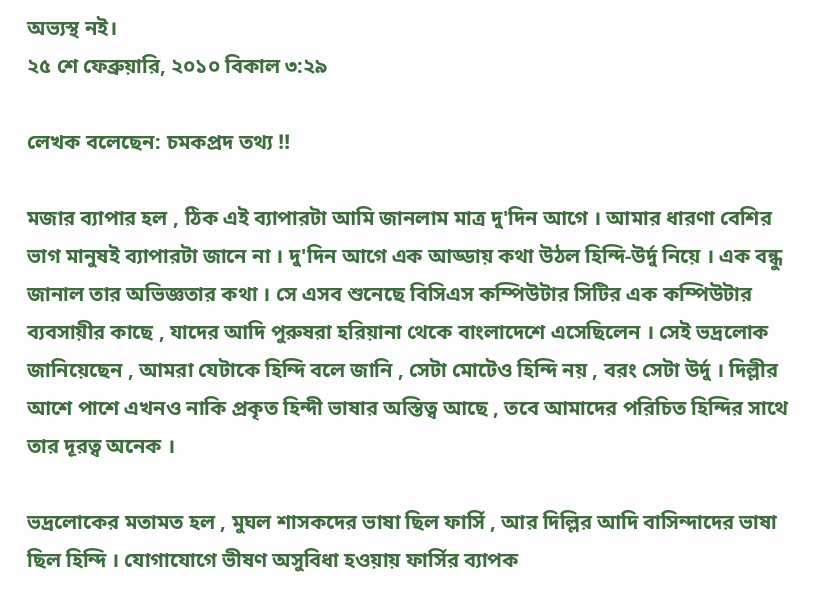অভ্যস্থ নই।
২৫ শে ফেব্রুয়ারি, ২০১০ বিকাল ৩:২৯

লেখক বলেছেন: চমকপ্রদ তথ্য !!

মজার ব্যাপার হল , ঠিক এই ব্যাপারটা আমি জানলাম মাত্র দু'দিন আগে । আমার ধারণা বেশির ভাগ মানুষই ব্যাপারটা জানে না । দু'দিন আগে এক আড্ডায় কথা উঠল হিন্দি-উর্দু নিয়ে । এক বন্ধু জানাল তার অভিজ্ঞতার কথা । সে এসব শুনেছে বিসিএস কম্পিউটার সিটির এক কম্পিউটার ব্যবসায়ীর কাছে , যাদের আদি পুরুষরা হরিয়ানা থেকে বাংলাদেশে এসেছিলেন । সেই ভদ্রলোক জানিয়েছেন , আমরা যেটাকে হিন্দি বলে জানি , সেটা মোটেও হিন্দি নয় , বরং সেটা উর্দু । দিল্লীর আশে পাশে এখনও নাকি প্রকৃত হিন্দী ভাষার অস্তিত্ব আছে , তবে আমাদের পরিচিত হিন্দির সাথে তার দূরত্ব অনেক ।

ভদ্রলোকের মতামত হল , মুঘল শাসকদের ভাষা ছিল ফার্সি , আর দিল্লির আদি বাসিন্দাদের ভাষা ছিল হিন্দি । যোগাযোগে ভীষণ অসুবিধা হওয়ায় ফার্সির ব্যাপক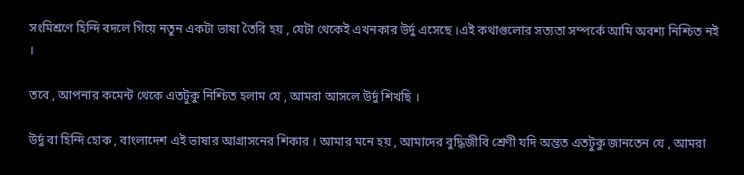সংমিশ্রণে হিন্দি বদলে গিয়ে নতুন একটা ভাষা তৈরি হয় , যেটা থেকেই এখনকার উর্দু এসেছে ।এই কথাগুলোর সত্যতা সম্পর্কে আমি অবশ্য নিশ্চিত নই ।

তবে , আপনার কমেন্ট থেকে এতটুকু নিশ্চিত হলাম যে , আমরা আসলে উর্দু শিখছি ।

উর্দু বা হিন্দি হোক , বাংলাদেশ এই ভাষার আগ্রাসনের শিকার । আমার মনে হয় , আমাদের বুদ্ধিজীবি শ্রেণী যদি অন্তত এতটুকু জানতেন যে , আমরা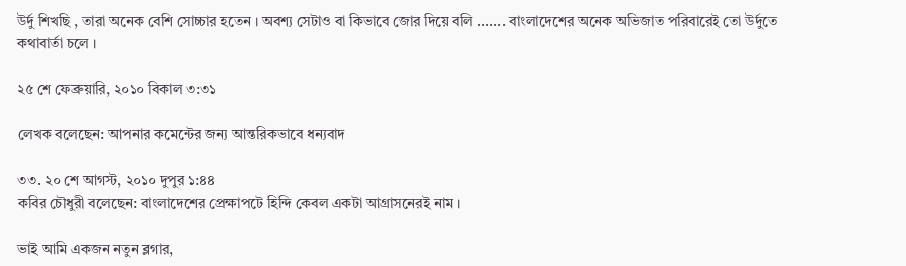উর্দু শিখছি , তারা অনেক বেশি সোচ্চার হতেন । অবশ্য সেটাও বা কিভাবে জোর দিয়ে বলি ....... বাংলাদেশের অনেক অভিজাত পরিবারেই তো উর্দুতে কথাবার্তা চলে ।

২৫ শে ফেব্রুয়ারি, ২০১০ বিকাল ৩:৩১

লেখক বলেছেন: আপনার কমেন্টের জন্য আন্তরিকভাবে ধন্যবাদ

৩৩. ২০ শে আগস্ট, ২০১০ দুপুর ১:৪৪
কবির চৌধুরী বলেছেন: বাংলাদেশের প্রেক্ষাপটে হিন্দি কেবল একটা আগ্রাসনেরই নাম ।

ভাই আমি একজন নতুন ব্লগার,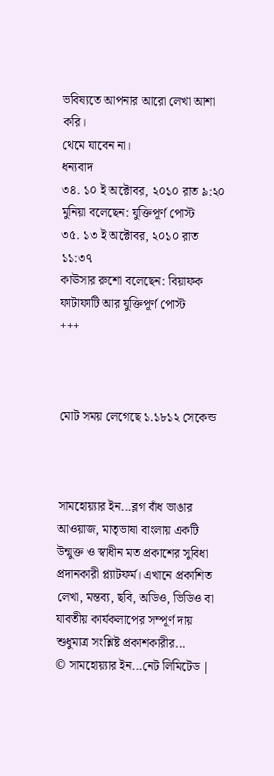ভবিষ্যতে আপনার আরো লেখা আশা করি।
থেমে যাবেন না।
ধন্যবাদ
৩৪. ১০ ই অক্টোবর, ২০১০ রাত ৯:২০
মুনিয়া বলেছেন: যুক্তিপূর্ণ পোস্ট
৩৫. ১৩ ই অক্টোবর, ২০১০ রাত ১১:৩৭
কাঊসার রুশো বলেছেন: বিয়াফক ফাটাফাটি আর যুক্তিপূর্ণ পোস্ট
+++



মোট সময় লেগেছে ১.১৮১২ সেকেন্ড



সামহোয়‍্যার ইন...ব্লগ বাঁধ ভাঙার আওয়াজ, মাতৃভাষা বাংলায় একটি উন্মুক্ত ও স্বাধীন মত প্রকাশের সুবিধা প্রদানকারী প্ল্যাটফর্ম। এখানে প্রকাশিত লেখা, মন্তব‍্য, ছবি, অডিও, ভিডিও বা যাবতীয় কার্যকলাপের সম্পূর্ণ দায় শুধুমাত্র সংশ্লিষ্ট প্রকাশকারীর...
© সামহোয়্যার ইন...নেট লিমিটেড |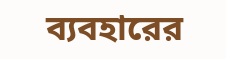ব্যবহারের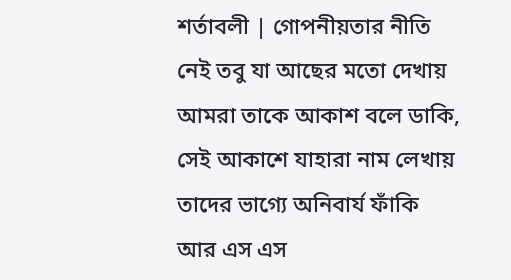শর্তাবলী | গোপনীয়তার নীতি
নেই তবু যা আছের মতো দেখায়
আমরা তাকে আকাশ বলে ডাকি,
সেই আকাশে যাহারা নাম লেখায়
তাদের ভাগ্যে অনিবার্য ফাঁকি
আর এস এস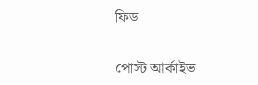ফিড

পোস্ট আর্কাইভ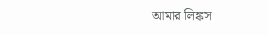আমার লিঙ্কস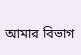আমার বিভাগ